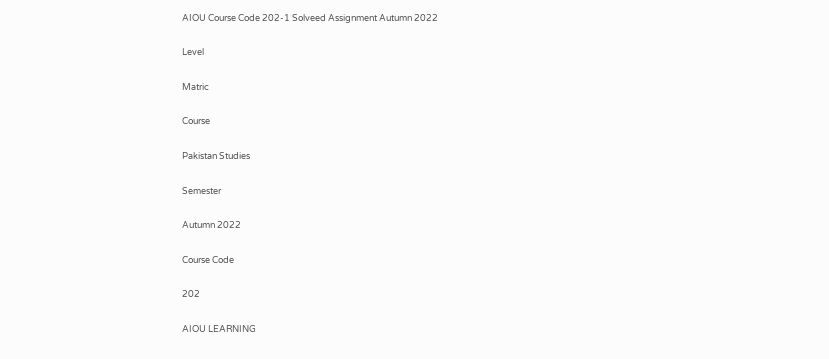AIOU Course Code 202-1 Solveed Assignment Autumn 2022

Level

Matric

Course

Pakistan Studies

Semester

Autumn 2022

Course Code

202

AIOU LEARNING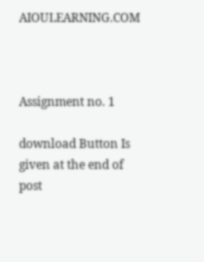AIOULEARNING.COM



Assignment no. 1

download Button Is given at the end of post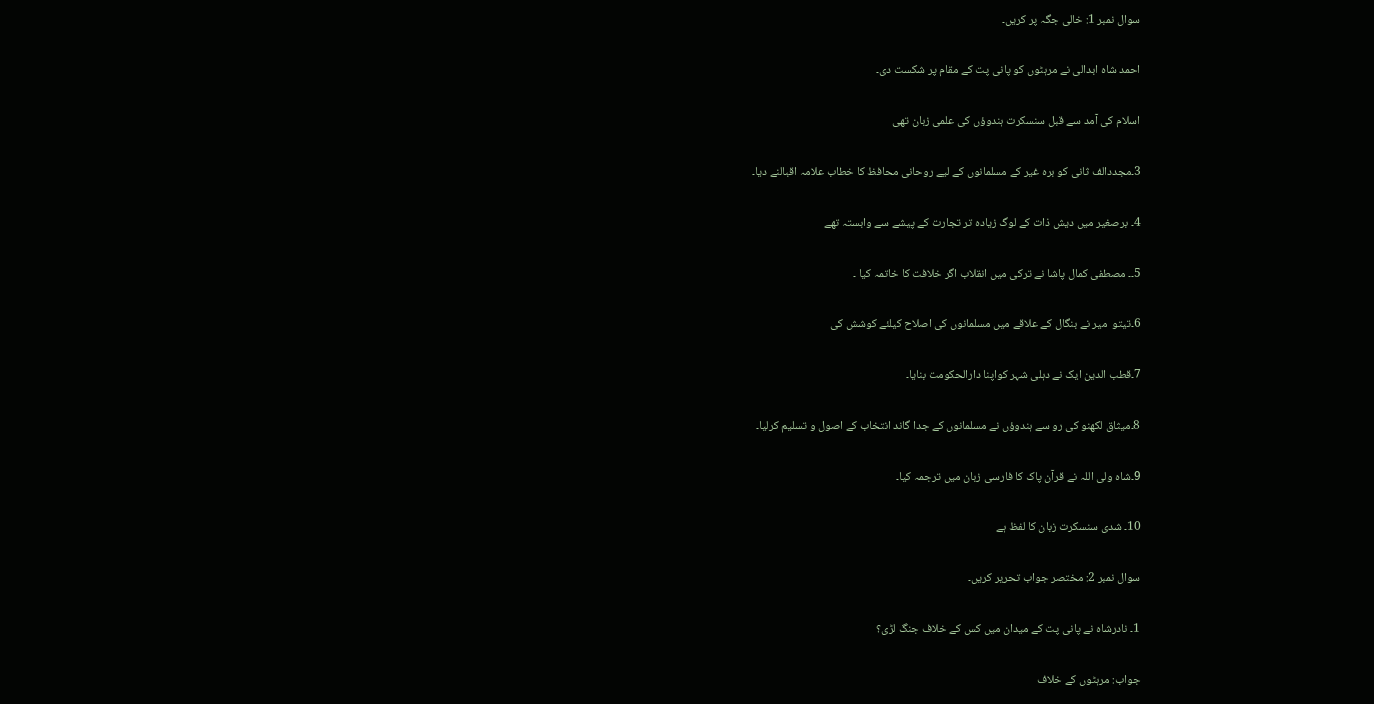سوال نمبر 1: خالی جگہ پر کریں۔

احمد شاہ ابدالی نے مرہٹوں کو پانی پت کے مقام پر شکست دی۔

اسلام کی آمد سے قبل سنسکرت ہندوؤں کی علمی زبان تھی

3۔مجددالف ثانی کو برہ غیر کے مسلمانوں کے لیے روحانی محافظ کا خطاب علامہ اقبالنے دیا۔

4۔ برصغیر میں دیش ذات کے لوگ زیادہ تر تجارت کے پیشے سے وابستہ تھے

5۔۔ مصطفی کمال پاشا نے ترکی میں انقلاب اگر خلافت کا خاتمہ کیا ۔

6۔تیتو  میر نے بنگال کے علاقے میں مسلمانوں کی اصلاح کیلئے کوشش کی

7۔قطب الدین ایک نے دہلی شہر کواپنا دارالحکومت بنایا۔

8۔میثاق لکھنو کی رو سے ہندوؤں نے مسلمانوں کے جدا گاند انتخاب کے اصول و تسلیم کرلیا۔

9۔شاہ ولی اللہ نے قرآن پاک کا فارسی زبان میں ترجمہ کیا۔

10۔ شدی سنسکرت زبان کا لفظ ہے

سوال نمبر 2: مختصر جواب تحریر کریں۔

1۔ نادرشاہ نے پانی پت کے میدان میں کس کے خلاف جنگ لڑی؟

جواب: مرہٹوں کے خلاف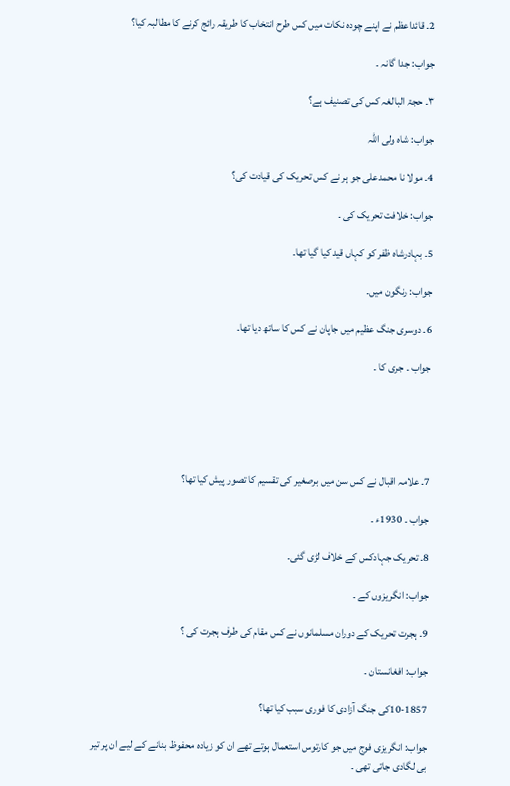2۔ قائداعظم نے اپنے چودہ نکات میں کس طرح انتخاب کا طریقہ رائج کرنے کا مطالبہ کیا؟

جواب: جدا گانہ ۔

۳۔ حجۃ البالغہ کس کی تصنیف ہے؟

جواب: شاہ ولی اللہ

4۔ مولا نا محمدعلی جو ہر نے کس تحریک کی قیادت کی؟

جواب: خلافت تحریک کی ۔

5۔ بہادرشاہ ظفر کو کہاں قید کیا گیا تھا۔

جواب: رنگون میں۔

6۔ دوسری جنگ عظیم میں جاپان نے کس کا ساتھ دیا تھا۔

جواب ۔ جری کا ۔





7۔ علامہ اقبال نے کس سن میں برصغیر کی تقسیم کا تصور پیش کیا تھا؟

جواب ۔ 1930ء ۔

8۔ تحریک جہادکس کے خلاف لڑی گئی۔

جواب: انگریزوں کے ۔

9۔ ہجرت تحریک کے دوران مسلمانوں نے کس مقام کی طرف ہجرت کی ؟

جواب: افغانستان ۔

10-1857کی جنگ آزادی کا فوری سبب کیا تھا؟

جواب: انگریزی فوج میں جو کارتوس استعمال ہوتے تھے ان کو زیادہ محفوظ بنانے کے لیے ان پر تیر بی لگادی جاتی تھی ۔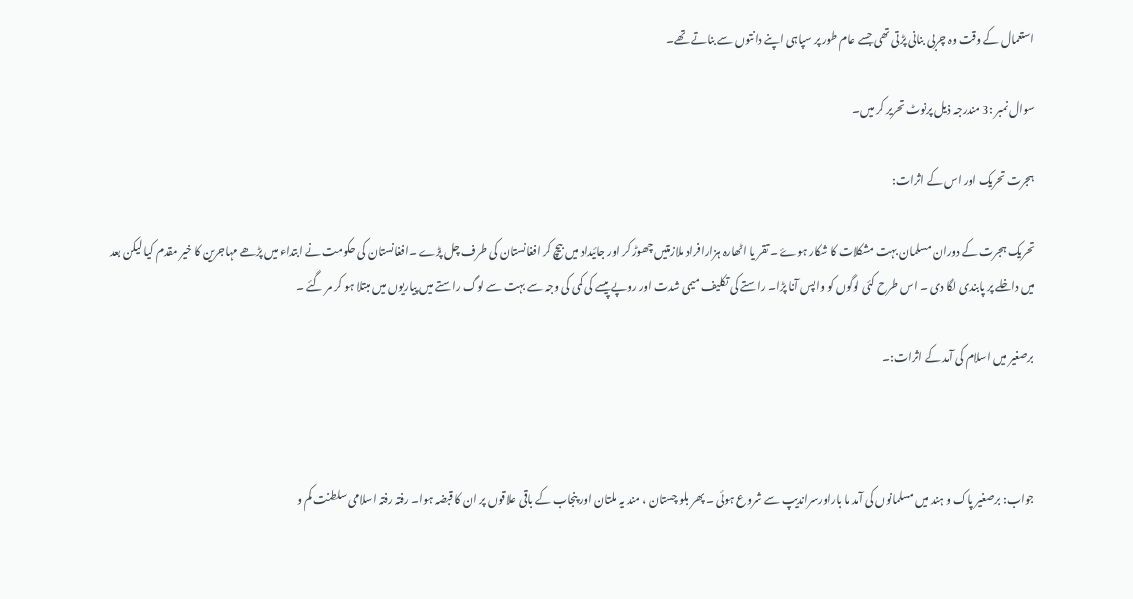استعمال کے وقت وہ چربی بنانی پڑتی تھی جسے عام طور پر سپاہی اپنے دانتوں سے بناتے تھے۔

سوال نمبر :3 مندرجہ ذیل پرنوٹ تحریر کر میں۔

ہجرت تحریک اور اس کے اثرات:

تحریک ہجرت کے دوران مسلمان بہت مشکلات کا شکار ہوۓ ۔ تقر یا اٹھارہ ہزارافراد ملازمتیں چھوڑ کر اور جائیداد میں بیچ کر افغانستان کی طرف چل پڑے ۔افغانستان کی حکومت نے ابتداء میں پڑھے مہاجرین کا خیر مقدم کیا لیکن بعد میں داخلے پر پابندی لگا دی ۔ اس طرح کئی لوگوں کو واپس آنا پڑا۔ راستے کی تکلیف میمی شدت اور روپے پیسے کی کمی کی وجہ سے بہت سے لوگ راستے میں پیاریوں میں مبتلا ہو کر مر گئے ۔

برصغیر میں اسلام کی آمد کے اثرات:۔



جواب: برصغیر پاک و ہند میں مسلمانوں کی آمد ما باراورسراندیپ سے شروع ہوئی ۔ پھر بلو چستان ، مند یہ ملتان اور پنجاب کے باقی علاقوں پر ان کا قبضہ ہوا۔ رفتہ رفتہ اسلامی سلطنت کم و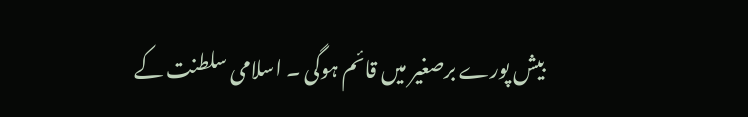بیش پورے برصغیر میں قائم ہوگی ۔ اسلامی سلطنت کے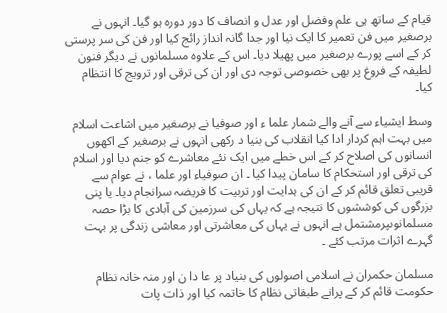قیام کے ساتھ ہی علم وفضل اور عدل و انصاف کا دور دورہ ہو گیا۔ انہوں نے برصغیر میں فن تعمیر کا ایک نیا اور جدا گانہ انداز رائج کیا اور فن کی سر پرستی کر کے اسے پورے برصغیر میں پھیلا دیا۔ اس کے علاوہ مسلمانوں نے دیگر فنون لطیفہ کے فروغ پر بھی خصوصی توجہ دی اور ان کی ترقی اور ترویج کا انتظام کیا۔

وسط ایشیاء سے آنے والے شمار علما ء اور صوفیا نے برصغیر میں اشاعت اسلام میں بہت اہم کردار ادا کیا انقلاب کی بنیا د رکھی انہوں نے برصغیر کے اکھوں انسانوں کی اصلاح کر کے اس خطے میں ایک نئے معاشرے کو جنم دیا اور اسلام کی ترقی اور استحکام کا سامان پیدا کیا ۔ ان صوفیاء اور علما ، نے عوام سے قریبی تعلق قائم کر کے ان کی ہدایت اور تربیت کا فریضہ سرانجام دیا۔ یا پنی بزرگوں کی کوششوں کا نتیجہ ہے کہ یہاں کی سرزمین کی آبادی کا بڑا حصہ مسلمانوںپرمشتمل ہے انہوں نے یہاں کی معاشرتی اور معاشی زندگی پر بہت گہرے اثرات مرتب کئے ۔

مسلمان حکمران نے اسلامی اصولوں کی بنیاد پر عا دا ن اور منہ خانہ نظام حکومت قائم کر کے پرانے طبقاتی نظام کا خاتمہ کیا اور ذات پات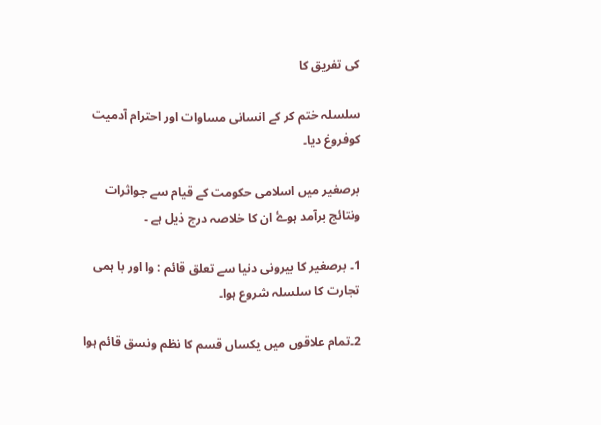کی تفریق کا

سلسلہ ختم کر کے انسانی مساوات اور احترام آدمیت کوفروغ دیا۔

برصغیر میں اسلامی حکومت کے قیام سے جواثرات ونتائج برآمد ہوۓ ان کا خلاصہ درج ذیل ہے ۔

1۔ برصغیر کا بیرونی دنیا سے تعلق قائم : وا اور با ہمی تجارت کا سلسلہ شروع ہوا۔

2۔تمام علاقوں میں یکساں قسم کا نظم ونسق قائم ہوا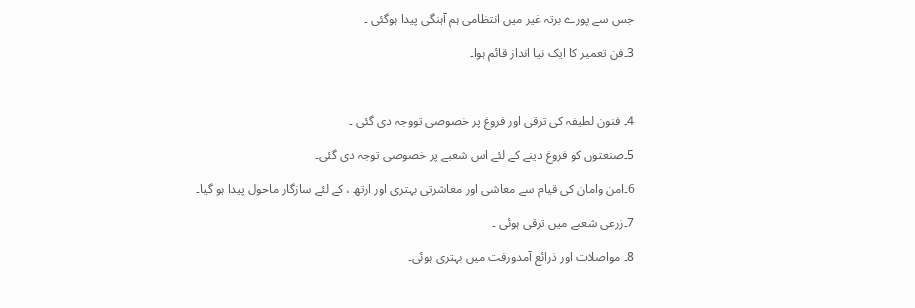جس سے پورے برتہ غیر میں انتظامی ہم آہنگی پیدا ہوگئی ۔

3۔فن تعمیر کا ایک نیا انداز قائم ہوا۔



4۔ فنون لطیفہ کی ترقی اور فروغ پر خصوصی تووجہ دی گئی ۔

5۔صنعتوں کو فروغ دینے کے لئے اس شعبے پر خصوصی توجہ دی گئی۔

6۔امن وامان کی قیام سے معاشی اور معاشرتی بہتری اور ارتھ ، کے لئے سازگار ماحول پیدا ہو گیا۔

7۔زرعی شعبے میں ترقی ہوئی ۔

8۔ مواصلات اور ذرائع آمدورفت میں بہتری ہوئی۔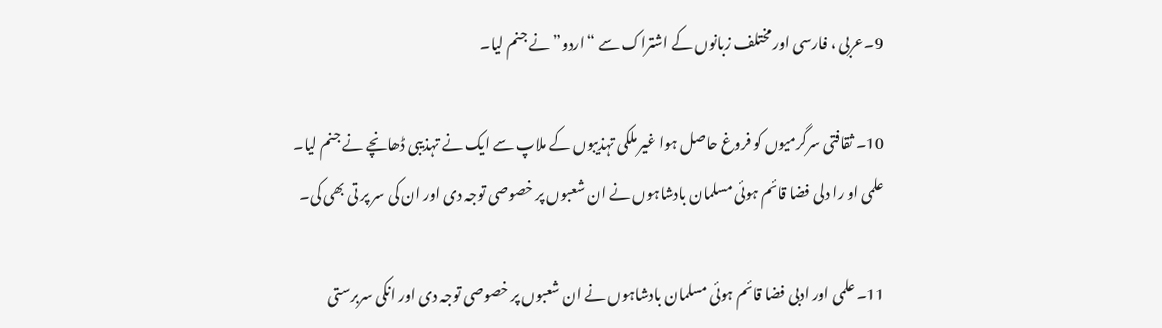9۔عربی ، فارسی اور مختلف زبانوں کے اشتراک سے “اردو” نے جنم لیا۔

10۔ ثقافتی سرگرمیوں کو فروغ حاصل ہوا غیر ملکی تہذیبوں کے ملاپ سے ایک نے تہذیبی ڈھانچے نے جنم لیا۔ علمی او را دلی فضا قائم ہوئی مسلمان بادشاہوں نے ان شعبوں پر خصوصی توجہ دی اور ان کی سر پر تی بھی کی۔

11۔ علمی اور ادبی فضا قائم ہوئی مسلمان بادشاہوں نے ان شعبوں پر خصوصی توجہ دی اور انکی سربرستی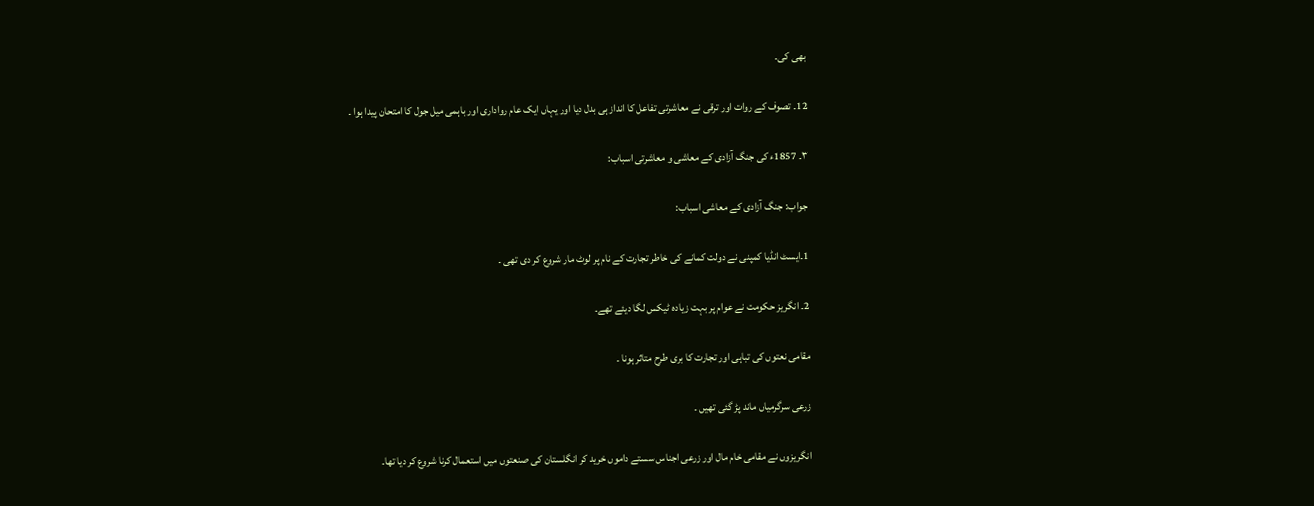بھی کی۔

12۔ تصوف کے روات اور ترقی نے معاشرتی تفاعل کا انداز ہی بدل دیا اور یہاں ایک عام رواداری اور باہمی میل جول کا امتحان پیدا ہوا ۔

۳۔ 1857ء کی جنگ آزادی کے معاشی و معاشرتی اسباب:

جواب: جنگ آزادی کے معاشی اسباب:

1۔ایسٹ انڈیا کمپنی نے دولت کمانے کی خاطر تجارت کے نام پر لوٹ مار شروع کر دی تھی ۔

2۔ انگریز حکومت نے عوام پر بہت زیادہ ٹیکس لگا دیئے تھے۔

مقامی نعتوں کی تباہی اور تجارت کا بری طرح متاثر ہونا ۔

زرعی سرگرمیاں ماند پڑ گئی تھیں ۔

انگریزوں نے مقامی خام مال اور زرعی اجناس سستے داموں خرید کر انگلستان کی صنعتوں میں استعمال کرنا شروع کر دیا تھا۔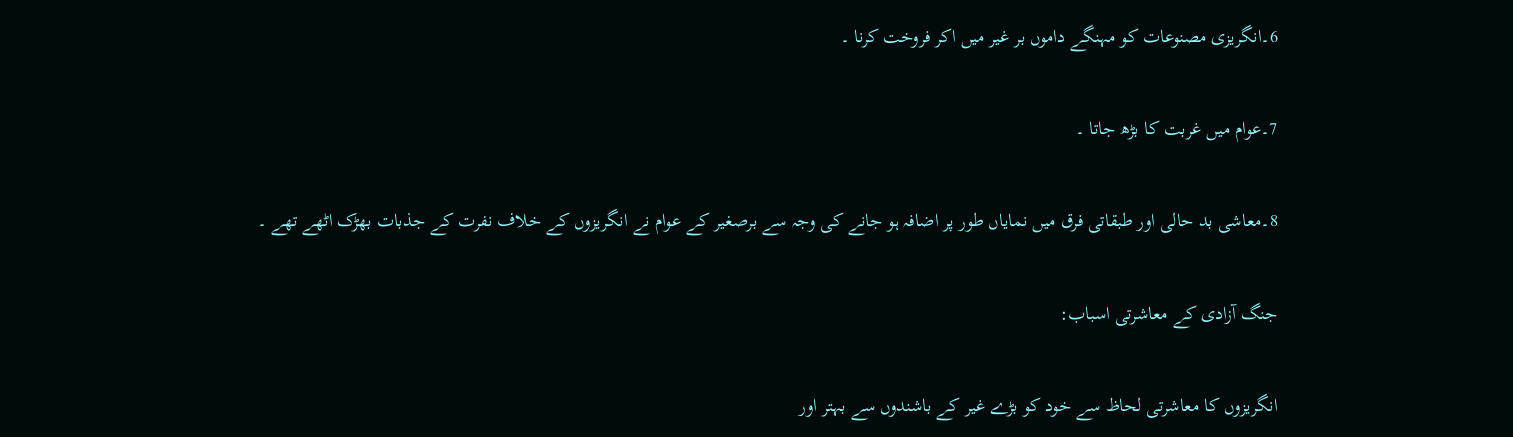6۔انگریزی مصنوعات کو مہنگے داموں بر غیر میں اکر فروخت کرنا ۔

7۔عوام میں غربت کا بڑھ جاتا ۔

8۔معاشی بد حالی اور طبقاتی فرق میں نمایاں طور پر اضافہ ہو جانے کی وجہ سے برصغیر کے عوام نے انگریزوں کے خلاف نفرت کے جذبات بھڑک اٹھے تھے ۔

جنگ آزادی کے معاشرتی اسباب:

انگریزوں کا معاشرتی لحاظ سے خود کو بڑے غیر کے باشندوں سے بہتر اور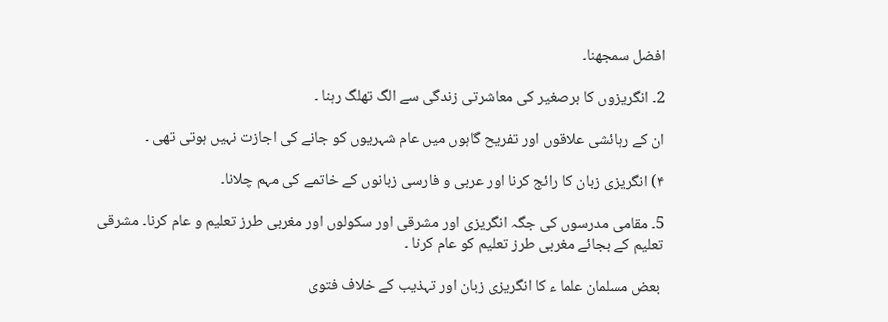افضل سمجھنا۔

2۔ انگریزوں کا برصغیر کی معاشرتی زندگی سے الگ تھلگ رہنا ۔

ان کے رہائشی علاقوں اور تفریح گاہوں میں عام شہریوں کو جانے کی اجازت نہیں ہوتی تھی ۔

۴) انگریزی زبان کا رائج کرنا اور عربی و فارسی زبانوں کے خاتمے کی مہم چلانا۔

5۔ مقامی مدرسوں کی جگہ انگریزی اور مشرقی اور سکولوں اور مغربی طرز تعلیم و عام کرنا۔ مشرقی تعلیم کے بجائے مغربی طرز تعلیم کو عام کرنا ۔

 بعض مسلمان علما ء کا انگریزی زبان اور تہذیب کے خلاف فتوی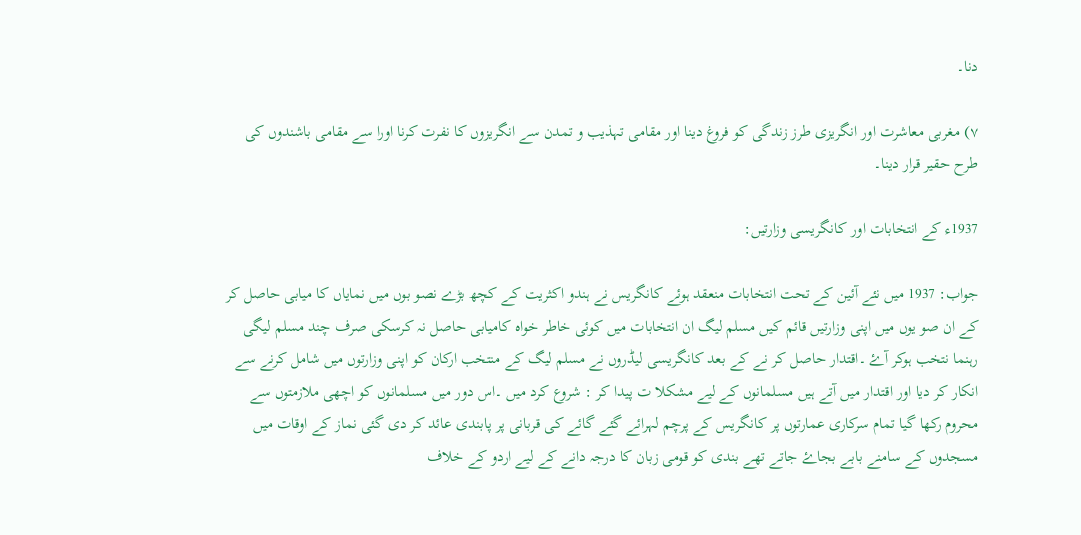دنا۔

۷) مغربی معاشرت اور انگریزی طرز زندگی کو فروغ دینا اور مقامی تہذیب و تمدن سے انگریزوں کا نفرت کرنا اورا سے مقامی باشندوں کی طرح حقیر قرار دینا۔

1937ء کے انتخابات اور کانگریسی وزارتیں:

جواب: 1937 میں نئے آئین کے تحت انتخابات منعقد ہوئے کانگریس نے ہندو اکثریت کے کچھ بڑے نصو بوں میں نمایاں کا میابی حاصل کر کے ان صو یوں میں اپنی وزارتیں قائم کیں مسلم لیگ ان انتخابات میں کوئی خاطر خواہ کامیابی حاصل نہ کرسکی صرف چند مسلم لیگی رہنما نتخب ہوکر آۓ ۔اقتدار حاصل کر نے کے بعد کانگریسی لیڈروں نے مسلم لیگ کے منتخب ارکان کو اپنی وزارتوں میں شامل کرنے سے انکار کر دیا اور اقتدار میں آتے ہیں مسلمانوں کے لیے مشکلا ت پیدا کر : شروع کرد میں ۔اس دور میں مسلمانوں کو اچھی ملازمتوں سے محروم رکھا گیا تمام سرکاری عمارتوں پر کانگریس کے پرچم لہرائے گئے گائے کی قربانی پر پابندی عائد کر دی گئی نماز کے اوقات میں مسجدوں کے سامنے بابے بجاۓ جاتے تھے بندی کو قومی زبان کا درجہ دانے کے لیے اردو کے خلاف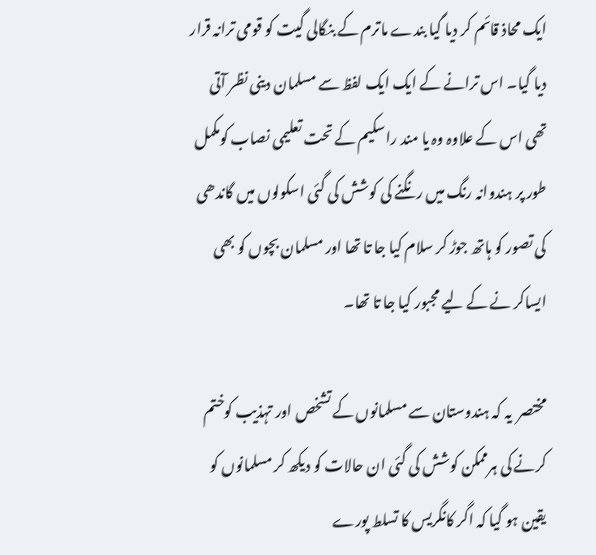ایک محاذ قائم کر دیا گیا بندے ماترم کے بنگالی گیت کو قومی ترانہ قرار دیا گیا۔ اس ترانے کے ایک ایک لفظ سے مسلمان دینی نظر آتی تھی اس کے علاوہ وہ یا مند راسکیم کے تحت تعلیمی نصاب کومکمل طور پر ہندوانہ رنگ میں رنگنے کی کوشش کی گئی اسکولوں میں گاندھی کی تصور کو ہاتھ جوڑ کر سلام کیا جا تا تھا اور مسلمان بچوں کو بھی ایساکر نے کے لیے مجبور کیا جا تا تھا۔

مختصر  یہ کہ ہندوستان سے مسلمانوں کے تشخص اور تہذیب کوختم کرنے کی ہرممکن کوشش کی گئی ان حالات کو دیکھ کر مسلمانوں کو یقین ہو گیا کہ اگر کانگریس کا تسلط پورے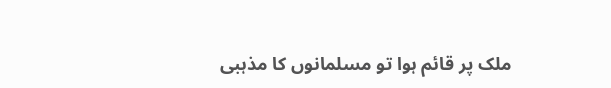ملک پر قائم ہوا تو مسلمانوں کا مذہبی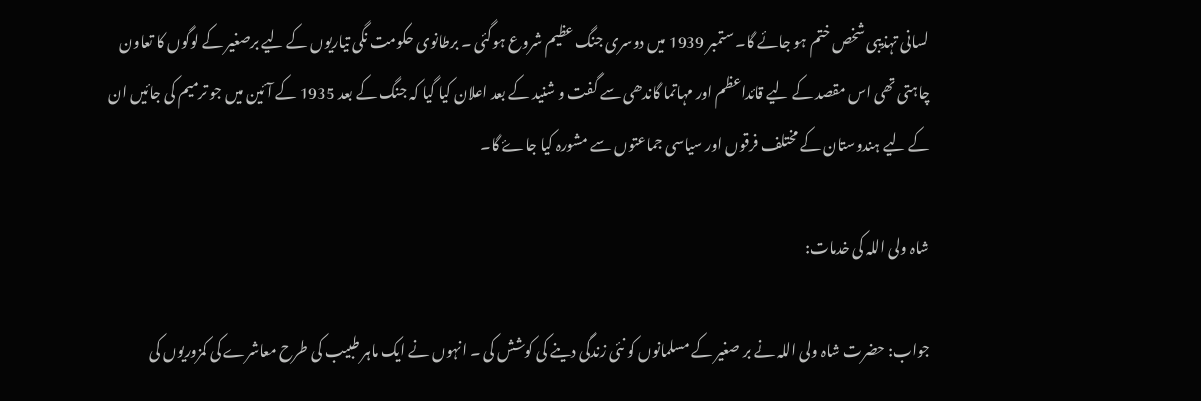لسانی تہذیبی شخص ختم ہو جائے گا۔ ستمبر 1939 میں دوسری جنگ عظیم شروع ہوگئی ۔ برطانوی حکومت نگی تیاریوں کے لیے برصغیر کے لوگوں کا تعاون چاہتی تھی اس مقصد کے لیے قائداعظم اور مہاتما گاندھی سے گفت و شنید کے بعد اعلان کیا گیا کہ جنگ کے بعد 1935 کے آئین میں جو ترمیم کی جائیں ان کے لیے ہندوستان کے مختلف فرقوں اور سیاسی جماعتوں سے مشورہ کیا جاۓ گا۔

شاہ ولی اللہ کی خدمات:

جواب: حضرت شاہ ولی اللہ نے بر صغیر کے مسلمانوں کو نئی زندگی دینے کی کوشش کی ۔ انہوں نے ایک ماہر طبیب کی طرح معاشرے کی کمزوریوں کی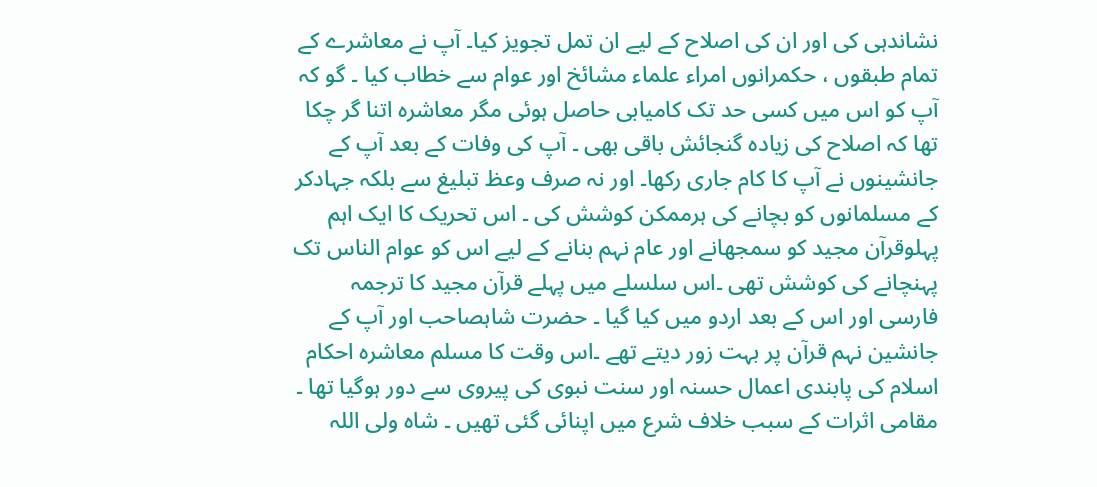نشاندہی کی اور ان کی اصلاح کے لیے ان تمل تجویز کیا۔ آپ نے معاشرے کے تمام طبقوں ، حکمرانوں امراء علماء مشائخ اور عوام سے خطاب کیا ۔ گو کہ آپ کو اس میں کسی حد تک کامیابی حاصل ہوئی مگر معاشرہ اتنا گر چکا تھا کہ اصلاح کی زیادہ گنجائش باقی بھی ۔ آپ کی وفات کے بعد آپ کے جانشینوں نے آپ کا کام جاری رکھا۔ اور نہ صرف وعظ تبلیغ سے بلکہ جہادکر کے مسلمانوں کو بچانے کی ہرممکن کوشش کی ۔ اس تحریک کا ایک اہم پہلوقرآن مجید کو سمجھانے اور عام نہم بنانے کے لیے اس کو عوام الناس تک پہنچانے کی کوشش تھی ۔اس سلسلے میں پہلے قرآن مجید کا ترجمہ فارسی اور اس کے بعد اردو میں کیا گیا ۔ حضرت شاہصاحب اور آپ کے جانشین نہم قرآن پر بہت زور دیتے تھے ۔اس وقت کا مسلم معاشرہ احکام اسلام کی پابندی اعمال حسنہ اور سنت نبوی کی پیروی سے دور ہوگیا تھا ۔ مقامی اثرات کے سبب خلاف شرع میں اپنائی گئی تھیں ۔ شاہ ولی اللہ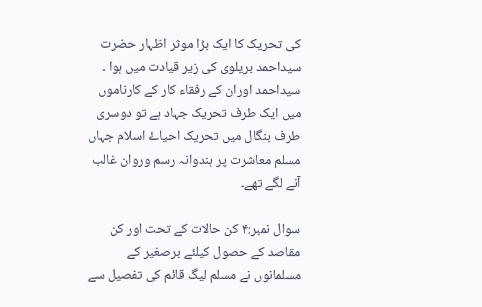کی تحریک کا ایک بڑا موثر اظہار حضرت سیداحمد بریلوی کی زیر قیادت میں ہوا ۔ سیداحمد اوران کے رفقاء کار کے کارناموں میں ایک طرف تحریک جہاد ہے تو دوسری طرف بنگال میں تحریک احیاۓ اسلام جہاں مسلم معاشرت پر ہندوانہ رسم وروان غالب آنے لگے تھے۔

سوال نمبر:۴ کن حالات کے تحت اور کن مقاصد کے حصول کیلئے برصغیر کے مسلمانوں نے مسلم لیگ قائم کی تفصیل سے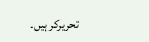تحریرکر ہیں۔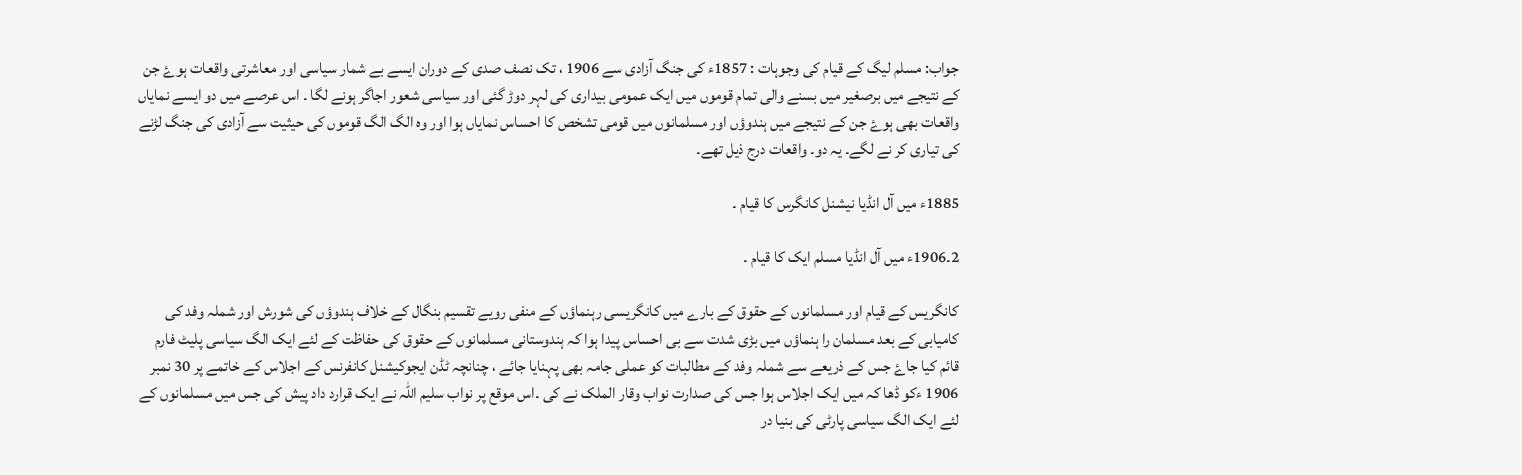جواب: مسلم لیگ کے قیام کی وجوہات : 1857ء کی جنگ آزادی سے 1906 ، تک نصف صدی کے دوران ایسے بے شمار سیاسی اور معاشرتی واقعات ہوۓ جن کے نتیجے میں برصغیر میں بسنے والی تمام قوموں میں ایک عمومی بیداری کی لہر دوڑ گئی اور سیاسی شعور اجاگر ہونے لگا ۔ اس عرصے میں دو ایسے نمایاں واقعات بھی ہوۓ جن کے نتیجے میں ہندوؤں اور مسلمانوں میں قومی تشخص کا احساس نمایاں ہوا اور وہ الگ الگ قوموں کی حیثیت سے آزادی کی جنگ لڑنے کی تیاری کر نے لگے۔ یہ دو۔ واقعات درج ذیل تھے۔

1885ء میں آل انڈیا نیشنل کانگرس کا قیام ۔

2۔1906ء میں آل انڈیا مسلم ایک کا قیام ۔

کانگریس کے قیام اور مسلمانوں کے حقوق کے بارے میں کانگریسی رہنماؤں کے منفی رویے تقسیم بنگال کے خلاف ہندوؤں کی شورش اور شملہ وفد کی کامیابی کے بعد مسلمان را ہنماؤں میں بڑی شدت سے بی احساس پیدا ہوا کہ ہندوستانی مسلمانوں کے حقوق کی حفاظت کے لئے ایک الگ سیاسی پلیٹ فارم قائم کیا جاۓ جس کے ذریعے سے شملہ وفد کے مطالبات کو عملی جامہ بھی پہنایا جائے ، چنانچہ ٹڈن ایجوکیشنل کانفرنس کے اجلاس کے خاتمے پر 30 نمبر 1906 ءکو ڈھا کہ میں ایک اجلاس ہوا جس کی صدارت نواب وقار الملک نے کی ۔اس موقع پر نواب سلیم اللہ نے ایک قرارد داد پیش کی جس میں مسلمانوں کے لئے ایک الگ سیاسی پارٹی کی بنیا در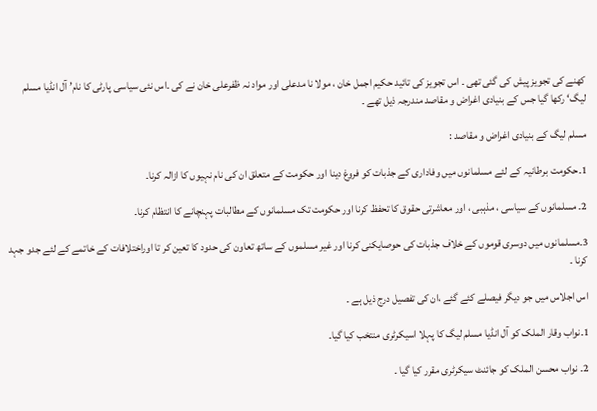کھنے کی تجویز پیش کی گئی تھی ۔ اس تجویز کی تائید حکیم اجمل خان ، مولا نا مدعلی اور مواد نہ ظفرعلی خان نے کی ۔اس نئی سیاسی پارٹی کا نام’ آل انڈیا مسلم لیگ‘ رکھا گیا جس کے بنیادی اغراض و مقاصد مندرجہ ذیل تھے ۔

مسلم لیگ کے بنیادی اغراض و مقاصد :

1۔حکومت برطانیہ کے لئے مسلمانوں میں وفاداری کے جذبات کو فروغ دینا اور حکومت کے متعلق ان کی نام نہیوں کا ازالہ کرنا۔

2۔ مسلمانوں کے سیاسی ، مذہبی ، اور معاشرتی حقوق کا تحفظ کرنا اور حکومت تک مسلمانوں کے مطالبات پہنچانے کا انتظام کرنا۔

3۔مسلمانوں میں دوسری قوموں کے خلاف جذبات کی حوصایکنی کرنا اور غیر مسلموں کے ساتھ تعاون کی حدود کا تعین کر تا اوراختلافات کے خاتمے کے لئے جدو جہد کرنا ۔

اس اجلاس میں جو دیگر فیصلے کئے گئے ،ان کی تفصیل درج ذیل ہے ۔

1۔نواب وقار الملک کو آل انڈیا مسلم لیگ کا پہلا اسیکرٹری منتخب کیا گیا۔

2۔ نواب محسن الملک کو جائنٹ سیکرٹری مقرر کیا گیا ۔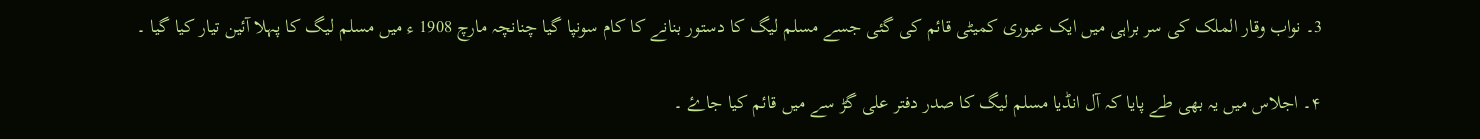3۔ نواب وقار الملک کی سر براہی میں ایک عبوری کمیٹی قائم کی گئی جسے مسلم لیگ کا دستور بنانے کا کام سونپا گیا چنانچہ مارچ 1908 ء میں مسلم لیگ کا پہلا آئین تیار کیا گیا ۔

۴۔ اجلاس میں یہ بھی طے پایا کہ آل انڈیا مسلم لیگ کا صدر دفتر علی گڑ سے میں قائم کیا جاۓ ۔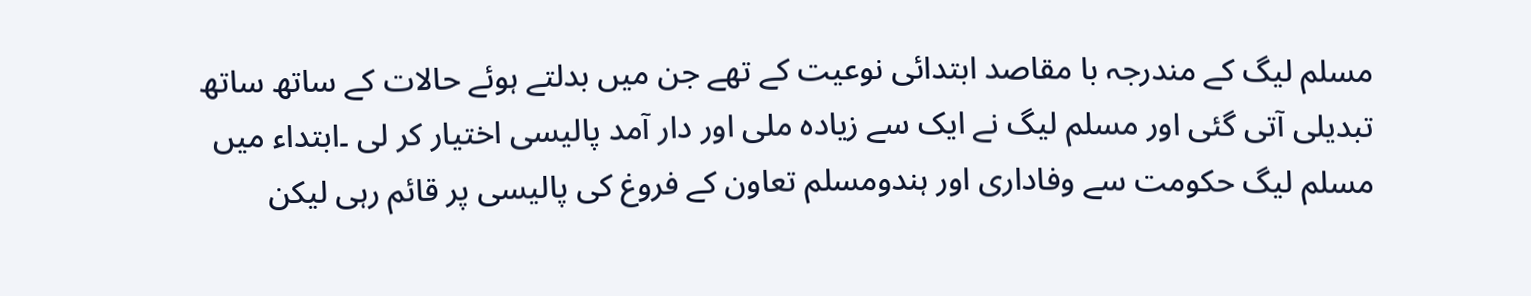مسلم لیگ کے مندرجہ با مقاصد ابتدائی نوعیت کے تھے جن میں بدلتے ہوئے حالات کے ساتھ ساتھ تبدیلی آتی گئی اور مسلم لیگ نے ایک سے زیادہ ملی اور دار آمد پالیسی اختیار کر لی ۔ابتداء میں مسلم لیگ حکومت سے وفاداری اور ہندومسلم تعاون کے فروغ کی پالیسی پر قائم رہی لیکن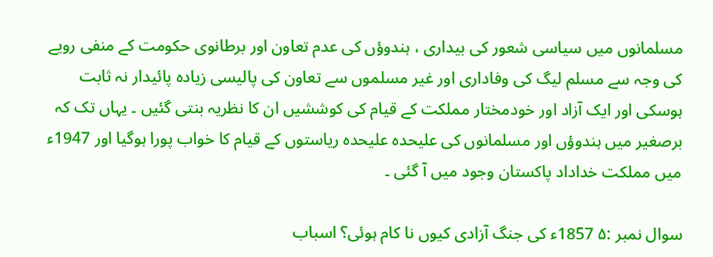مسلمانوں میں سیاسی شعور کی بیداری ، ہندوؤں کی عدم تعاون اور برطانوی حکومت کے منفی رویے کی وجہ سے مسلم لیگ کی وفاداری اور غیر مسلموں سے تعاون کی پالیسی زیادہ پائیدار نہ ثابت ہوسکی اور ایک آزاد اور خودمختار مملکت کے قیام کی کوششیں ان کا نظریہ بنتی گئیں ۔ یہاں تک کہ برصغیر میں ہندوؤں اور مسلمانوں کی علیحدہ علیحدہ ریاستوں کے قیام کا خواب پورا ہوگیا اور 1947ء میں مملکت خداداد پاکستان وجود میں آ گئی ۔

سوال نمبر :۵ 1857ء کی جنگ آزادی کیوں نا کام ہوئی؟ اسباب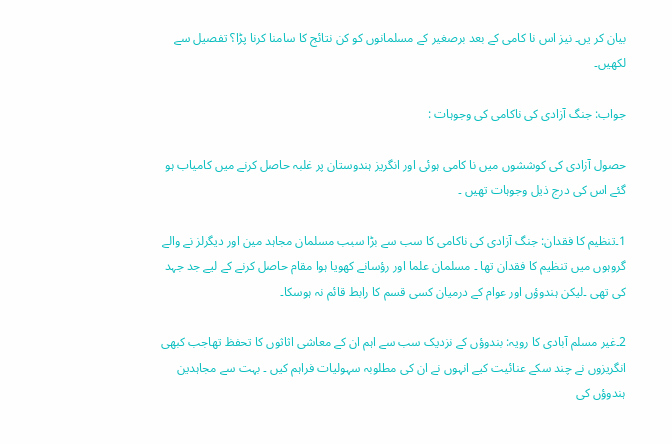بیان کر یں۔ نیز اس نا کامی کے بعد برصغیر کے مسلمانوں کو کن نتائج کا سامنا کرنا پڑا؟ تفصیل سے لکھیں۔

جواب: جنگ آزادی کی ناکامی کی وجوہات :

حصول آزادی کی کوششوں میں نا کامی ہوئی اور انگریز ہندوستان پر غلبہ حاصل کرنے میں کامیاب ہو گئے اس کی درج ذیل وجوہات تھیں ۔

1۔تنظیم کا فقدان: جنگ آزادی کی ناکامی کا سب سے بڑا سبب مسلمان مجاہد مین اور دیگرلز نے والے گروہوں میں تنظیم کا فقدان تھا ۔ مسلمان علما اور رؤسانے کھویا ہوا مقام حاصل کرنے کے لیے جد جہد کی تھی ۔لیکن ہندوؤں اور عوام کے درمیان کسی قسم کا رابط قائم نہ ہوسکا۔

2۔غیر مسلم آبادی کا رویہ: بندوؤں کے نزدیک سب سے اہم ان کے معاشی اثاثوں کا تحفظ تھاجب کبھی انگریزوں نے چند سکے عنائیت کیے انہوں نے ان کی مطلوبہ سہولیات فراہم کیں ۔ بہت سے مجاہدین ہندوؤں کی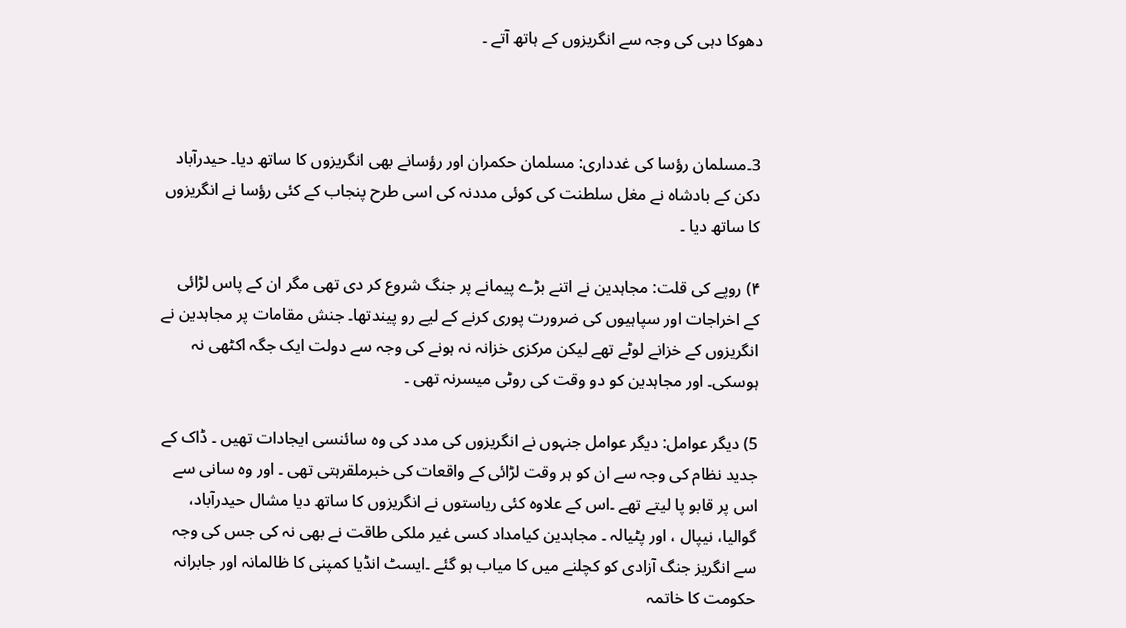دھوکا دہی کی وجہ سے انگریزوں کے ہاتھ آتے ۔



3۔مسلمان رؤسا کی غدداری: مسلمان حکمران اور رؤسانے بھی انگریزوں کا ساتھ دیا۔ حیدرآباد دکن کے بادشاہ نے مغل سلطنت کی کوئی مددنہ کی اسی طرح پنجاب کے کئی رؤسا نے انگریزوں کا ساتھ دیا ۔

۴) روپے کی قلت: مجاہدین نے اتنے بڑے پیمانے پر جنگ شروع کر دی تھی مگر ان کے پاس لڑائی کے اخراجات اور سپاہیوں کی ضرورت پوری کرنے کے لیے رو پیندتھا۔ جنش مقامات پر مجاہدین نے انگریزوں کے خزانے لوٹے تھے لیکن مرکزی خزانہ نہ ہونے کی وجہ سے دولت ایک جگہ اکٹھی نہ ہوسکی۔ اور مجاہدین کو دو وقت کی روٹی میسرنہ تھی ۔

5) دیگر عوامل: دیگر عوامل جنہوں نے انگریزوں کی مدد کی وہ سائنسی ایجادات تھیں ۔ ڈاک کے جدید نظام کی وجہ سے ان کو ہر وقت لڑائی کے واقعات کی خبرملقرہتی تھی ۔ اور وہ سانی سے اس پر قابو پا لیتے تھے ۔اس کے علاوہ کئی ریاستوں نے انگریزوں کا ساتھ دیا مشال حیدرآباد، گوالیا، نیپال ، اور پٹیالہ ۔ مجاہدین کیامداد کسی غیر ملکی طاقت نے بھی نہ کی جس کی وجہ سے انگریز جنگ آزادی کو کچلنے میں کا میاب ہو گئے ۔ایسٹ انڈیا کمپنی کا ظالمانہ اور جابرانہ حکومت کا خاتمہ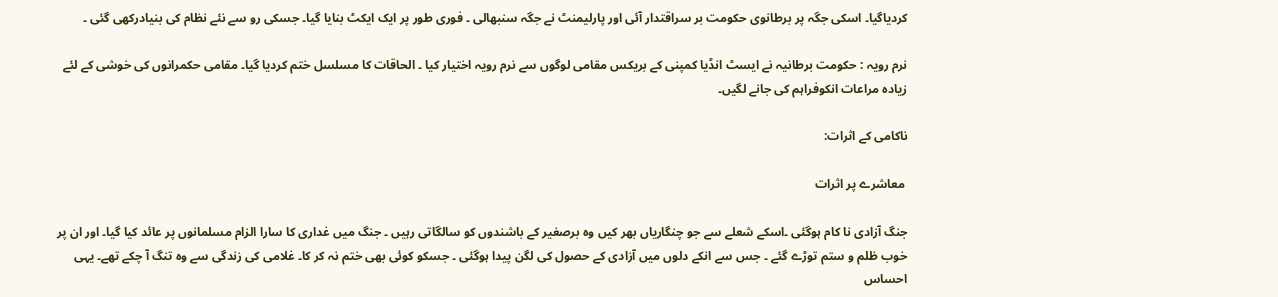کردیاگیا۔ اسکی جگہ پر برطانوی حکومت بر سراقتدار آئی اور پارلیمنٹ نے جگہ سنبھالی ۔ فوری طور پر ایک ایکٹ بنایا گیا۔ جسکی رو سے نئے نظام کی بنیادرکھی گئی ۔

نرم رویہ : حکومت برطانیہ نے ایسٹ انڈیا کمپنی کے بریکس مقامی لوگوں سے نرم رویہ اختیار کیا ۔ الحاقات کا مسلسل ختم کردیا گیا۔ مقامی حکمرانوں کی خوشی کے لئے زیادہ مراعات انکوفراہم کی جانے لگیں۔

ناکامی کے اثرات:

 معاشرے پر اثرات

جنگ آزادی نا کام ہوگئی ۔اسکے شعلے سے جو چنگاریاں بھر کیں وہ برصغیر کے باشندوں کو سالگاتی رہیں ۔ جنگ میں غداری کا سارا الزام مسلمانوں پر عائد کیا گیا۔ اور ان پر خوب ظلم و ستم توڑے گئے ۔ جس سے انکے دلوں میں آزادی کے حصول کی لگن پیدا ہوگئی ۔ جسکو کوئی بھی ختم نہ کر کا۔ غلامی کی زندگی سے وہ تنگ آ چکے تھے۔ یہی احساس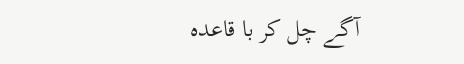آگے چل کر با قاعدہ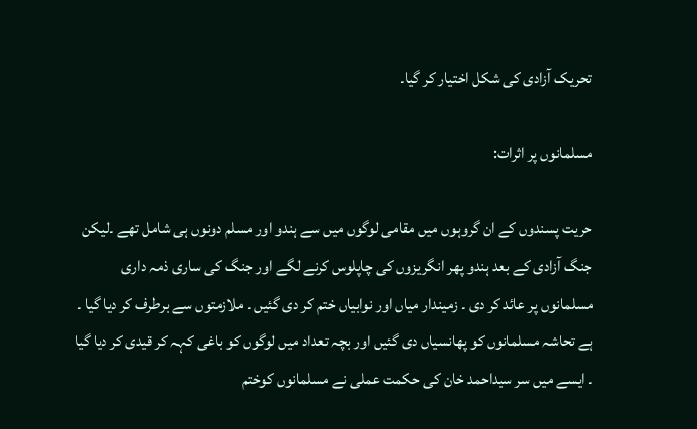تحریک آزادی کی شکل اختیار کر گیا۔

مسلمانوں پر اثرات:

حریت پسندوں کے ان گروہوں میں مقامی لوگوں میں سے ہندو اور مسلم دونوں ہی شامل تھے ۔لیکن جنگ آزادی کے بعد ہندو پھر انگریزوں کی چاپلوس کرنے لگے اور جنگ کی ساری ذمہ داری مسلمانوں پر عائد کر دی ۔ زمیندار میاں اور نوابیاں ختم کر دی گئیں ۔ ملازمتوں سے برطرف کر دیا گیا ۔ ہے تحاشہ مسلمانوں کو پھانسیاں دی گئیں اور بچہ تعداد میں لوگوں کو باغی کہہ کر قیدی کر دیا گیا ۔ ایسے میں سر سیداحمد خان کی حکمت عملی نے مسلمانوں کوختم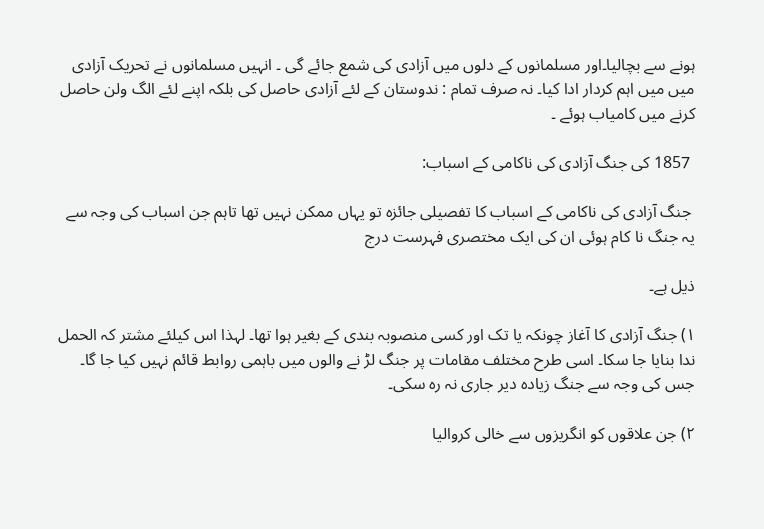ہونے سے بچالیا۔اور مسلمانوں کے دلوں میں آزادی کی شمع جائے گی ۔ انہیں مسلمانوں نے تحریک آزادی میں میں اہم کردار ادا کیا۔ نہ صرف تمام : ندوستان کے لئے آزادی حاصل کی بلکہ اپنے لئے الگ ولن حاصل کرنے میں کامیاب ہوئے ۔

 1857 کی جنگ آزادی کی ناکامی کے اسباب:

 جنگ آزادی کی ناکامی کے اسباب کا تفصیلی جائزہ تو یہاں ممکن نہیں تھا تاہم جن اسباب کی وجہ سے یہ جنگ نا کام ہوئی ان کی ایک مختصری فہرست درج

ذیل ہے۔

۱) جنگ آزادی کا آغاز چونکہ یا تک اور کسی منصوبہ بندی کے بغیر ہوا تھا۔ لہذا اس کیلئے مشتر کہ الحمل ندا بنایا جا سکا۔ اسی طرح مختلف مقامات پر جنگ لڑ نے والوں میں باہمی روابط قائم نہیں کیا جا گا۔ جس کی وجہ سے جنگ زیادہ دیر جاری نہ رہ سکی۔

۲) جن علاقوں کو انگریزوں سے خالی کروالیا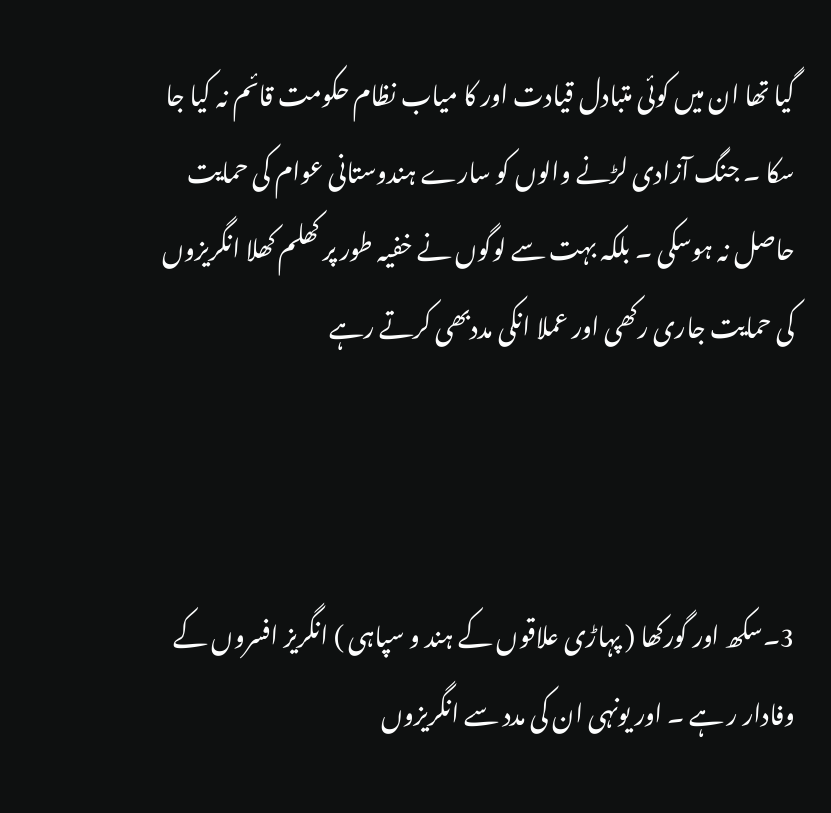گیا تھا ان میں کوئی متبادل قیادت اور کا میاب نظام حکومت قائم نہ کیا جا سکا ۔ جنگ آزادی لڑنے والوں کو سارے ہندوستانی عوام کی حمایت حاصل نہ ہوسکی ۔ بلکہ بہت سے لوگوں نے خفیہ طور پر کھلم کھلا انگریزوں کی حمایت جاری رکھی اور عملا انکی مددبھی کرتے رہے



3۔سکھ اور گورکھا ( پہاڑی علاقوں کے ہند و سپاہی ) انگریز افسروں کے وفادار ر ہے ۔ اور یونہی ان کی مدد سے انگریزوں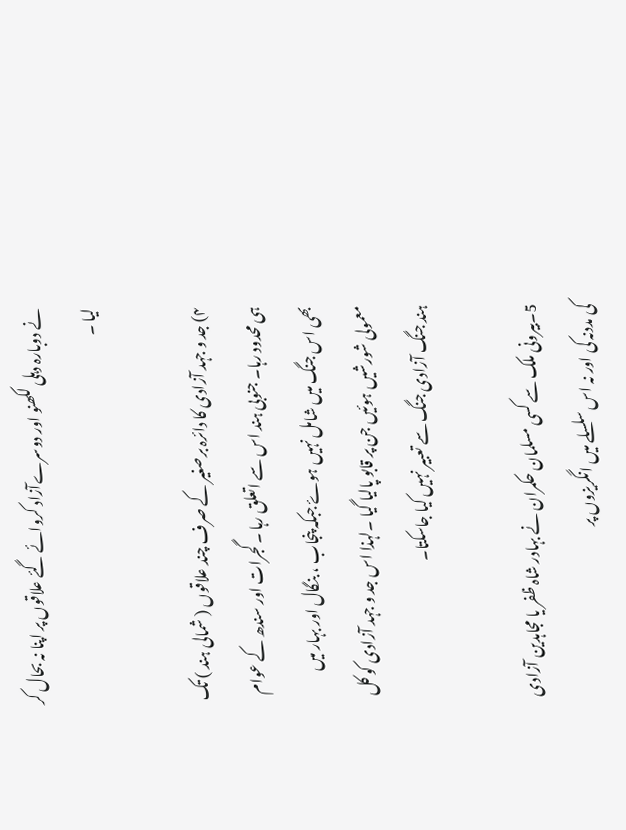نے دوبارہ دہلی لکھنو اور دوسرےآزاد کروائے گئے علاقوں پر اپنا نہ بحال کر لیا ۔

۴) جد و جہد آزادی کا دائرہ برصغیر کے صرف چند علاقوں ( شمالی ہند ) تک ہی محدود رہا۔ جنوبی ہند اس سے اتعلق رہا ۔ گجرات اور سندھ کے عوام بھی اس جنگ میں شامل نہیں ہوۓ جبکہ پنجاب ، بنگال اور بہار میں معمولی شورشیں ہوئیں جن پر قابو پالیا گیا ۔لہذا اس جد و جہد آزادی کو کل ہند جنگ آزادی جنگ سے تعبیر نہیں کیا جاسکتا۔

5۔بیرونی ملک سے کسی مسلمان حکمران نے بہادر شاہ ظفر یا مجاہدین آزادی کی مددنہ کی اور نہ اس سلسلے میں انگریزوں پر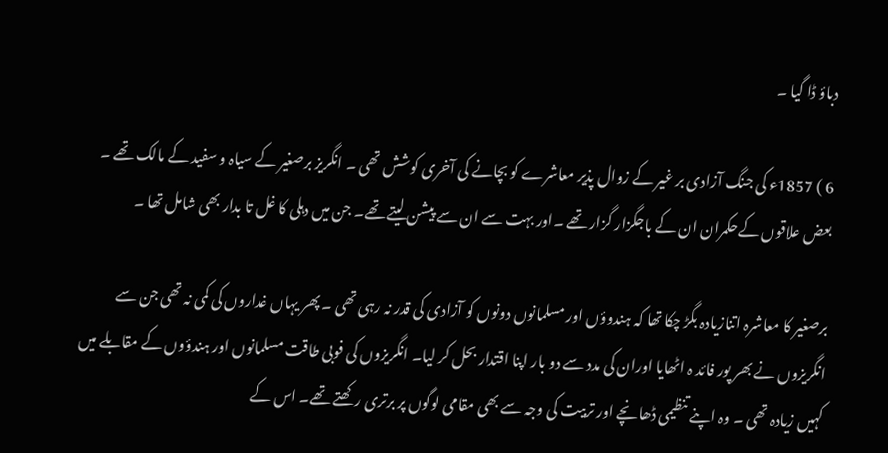دباؤ ڈا گیا ۔

6 ) 1857ء کی جنگ آزادی بر غیر کے زوال پذیر معاشرے کو بچانے کی آخری کوشش تھی ۔ انگریز برصغیر کے سیاہ و سفید کے مالک تھے ۔ بعض علاقوں کےحکمران ان کے باجگزار گزار تھے ۔اور بہت سے ان سے پیشن لیتے تھے۔ جن میں دہلی کا غل تا بدار بھی شامل تھا ۔

برصغیر کا معاشرہ اتنازیادہ بگڑ چکا تھا کہ ہندوؤں اور مسلمانوں دونوں کو آزادی کی قدر نہ رہی تھی ۔ پھر یہاں غداروں کی کمی نہ تھی جن سے انگریزوں نے بھر پور فائد ہ اٹھایا اوران کی مدد سے دو بار اپنا اقتدار بحل کر لیا۔ انگریزوں کی فوبی طاقت مسلمانوں اور ہندؤوں کے مقابلے میں کہیں زیادہ تھی ۔ وہ اپنے تنظیمی ڈھانچے اور تربیت کی وجہ سے بھی مقامی لوگوں پر برتری رکھتے تھے۔ اس کے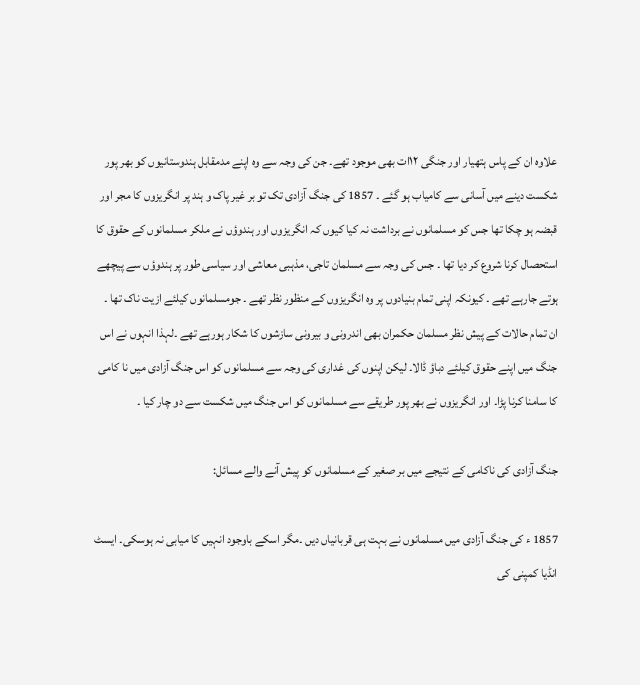علاوہ ان کے پاس ہتھیار اور جنگی ۱۲ات بھی موجود تھے۔ جن کی وجہ سے وہ اپنے مدمقابل ہندوستانیوں کو بھر پور شکست دینے میں آسانی سے کامیاب ہو گئے ۔ 1857 کی جنگ آزادی تک تو بر غیر پاک و ہند پر انگریزوں کا مجر اور قبضہ ہو چکا تھا جس کو مسلمانوں نے برداشت نہ کیا کیوں کہ انگریزوں اور ہندوؤں نے ملکر مسلمانوں کے حقوق کا استحصال کرنا شروع کر دیا تھا ۔ جس کی وجہ سے مسلمان تاجی، مذہبی معاشی اور سیاسی طور پر ہندوؤں سے پیچھے ہوتے جارہے تھے ۔ کیونکہ اپنی تمام بنیادوں پر وہ انگریزوں کے منظور نظر تھے ۔ جومسلمانوں کیلئے ازیت ناک تھا ۔ ان تمام حالات کے پیش نظر مسلمان حکمران بھی اندرونی و بیرونی سازشوں کا شکار ہورہے تھے ۔لہذا انہوں نے اس جنگ میں اپنے حقوق کیلئے دباؤ ڈالا۔ لیکن اپنوں کی غداری کی وجہ سے مسلمانوں کو اس جنگ آزادی میں نا کامی کا سامنا کرنا پڑا۔ اور انگریزوں نے بھر پور طریقے سے مسلمانوں کو اس جنگ میں شکست سے دو چار کیا ۔

جنگ آزادی کی ناکامی کے نتیجے میں بر صغیر کے مسلمانوں کو پیش آنے والے مسائل:

1857 ء کی جنگ آزادی میں مسلمانوں نے بہت ہی قربانیاں دیں ۔مگر اسکے باوجود انہیں کا میابی نہ ہوسکی۔ ایسٹ انڈیا کمپنی کی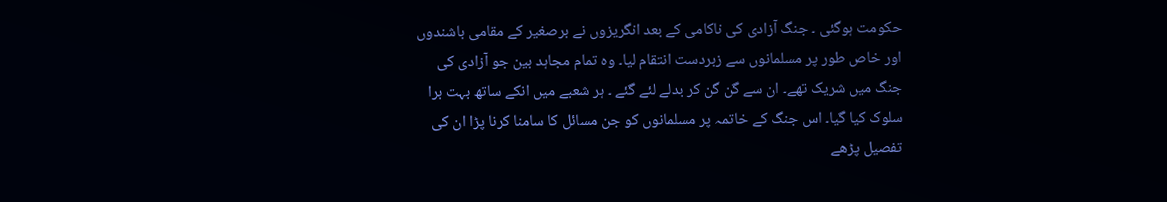حکومت ہوگئی ۔ جنگ آزادی کی ناکامی کے بعد انگریزوں نے برصغیر کے مقامی باشندوں اور خاص طور پر مسلمانوں سے زبردست انتقام لیا۔ وہ تمام مجاہد بین جو آزادی کی جنگ میں شریک تھے۔ ان سے گن گن کر بدلے لئے گئے ۔ ہر شعبے میں انکے ساتھ بہت برا سلوک کیا گیا۔ اس جنگ کے خاتمہ پر مسلمانوں کو جن مسائل کا سامنا کرنا پڑا ان کی تفصیل پڑھے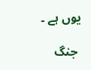یوں ہے ۔

 جنگ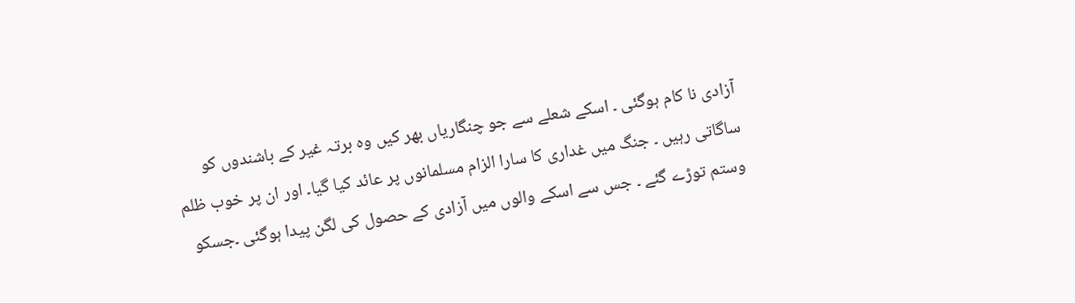آزادی نا کام ہوگئی ۔ اسکے شعلے سے جو چنگاریاں بھر کیں وہ برتہ غیر کے باشندوں کو ساگاتی رہیں ۔ جنگ میں غداری کا سارا الزام مسلمانوں پر عائد کیا گیا۔ اور ان پر خوب ظلم وستم توڑے گئے ۔ جس سے اسکے والوں میں آزادی کے حصول کی لگن پیدا ہوگئی ۔جسکو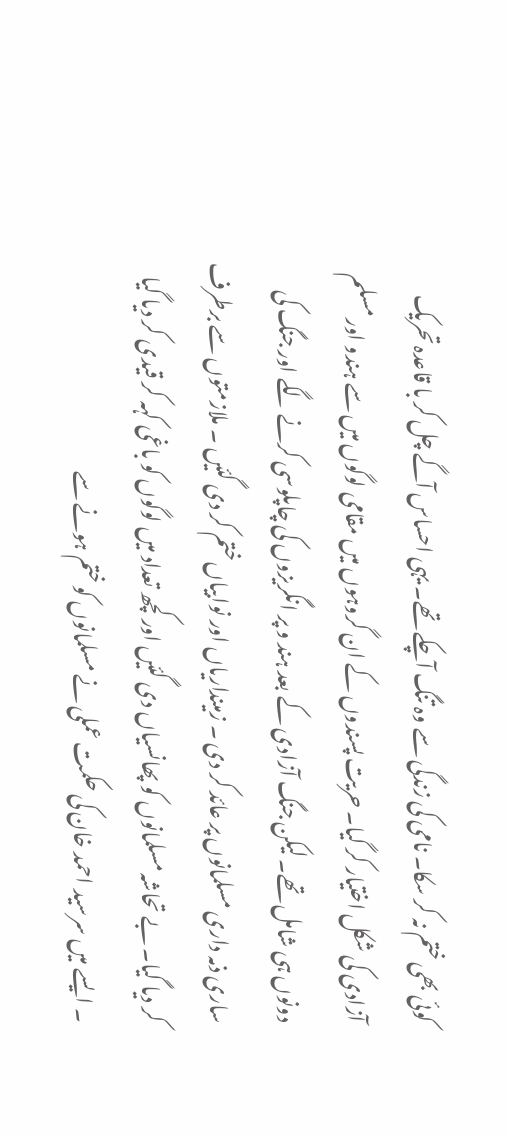کوئی بھی ختم نہ کر سکا۔ نامی کی زندگی سے وہ تنگ آچکے تھے۔ یہی احساس آگے چل کر با قاعدہ تحریک آزادی کی شکل اختیار کر گیا۔ حریت پسندوں کے ان گروہوں میں مقامی لوگوں میں سے ہندو اور مسلم دونوں ہی شامل تھے۔ لیکن جنگ آزادی کے بعد ہند و پر انگریزوں کی چاپلوسی کرنے لگے اور جنگ کی ساری ذمہ داری مسلمانوں پر عائد کر دی ۔ زمینداریاں اور نوابیاں ختم کر دی گئیں ۔ ملازمتوں سے برطرف کر دیا گیا۔ بے تحاشہ مسلمانوں کو پھانسیاں دی گئیں اور کچھ تعداد میں لوگوں کو باغی کہہ کر قیدی کر دیا گیا ۔ ایسے میں سرسید احمد خان کی حکمت عملی نے مسلمانوں کو ختم ہونے سے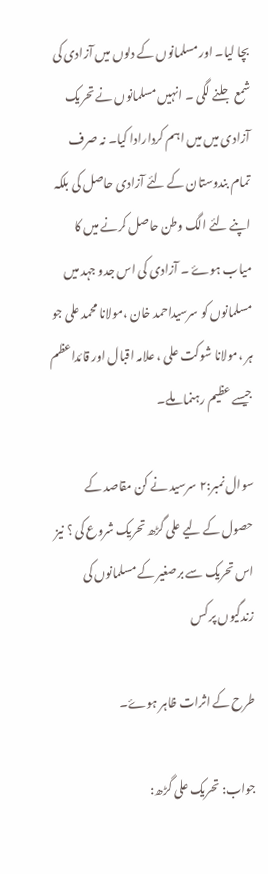بچا لیا۔ اور مسلمانوں کے دلوں میں آزادی کی شمع جلنے لگی ۔ انہیں مسلمانوں نے تحریک آزادی میں میں اہم کردارادا کیا۔ نہ صرف تمام بندوستان کے لئے آزادی حاصل کی بلکہ اپنے لئے الگ وطن حاصل کرنے میں کا میاب ہوۓ ۔ آزادی کی اس جدو جہد میں مسلمانوں کو سرسیداحمد خان ،مولانا محمد علی جو ہر ،مولانا شوکت علی ، علامہ اقبال اور قائداعظم جیسے عظیم رہنما ملے۔

سوال نمبر:۲ سرسید نے کن مقاصد کے حصول کے لیے علی گڑھ تحریک شروع کی ؟ نیز اس تحریک سے برصغیر کے مسلمانوں کی زندگیوں پر کس

طرح کے اثرات ظاہر ہوۓ۔

جواب: تحریک علی گڑھ: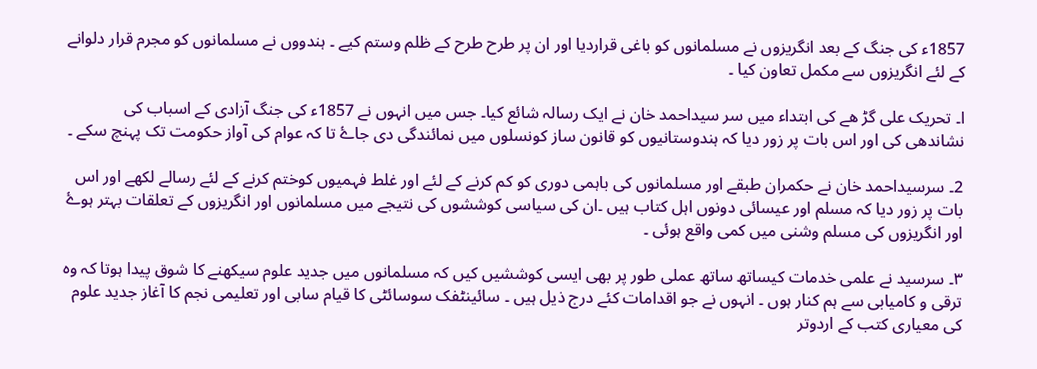1857ء کی جنگ کے بعد انگریزوں نے مسلمانوں کو باغی قراردیا اور ان پر طرح طرح کے ظلم وستم کیے ۔ ہندووں نے مسلمانوں کو مجرم قرار دلوانے کے لئے انگریزوں سے مکمل تعاون کیا ۔

ا۔ تحریک علی گڑ ھے کی ابتداء میں سر سیداحمد خان نے ایک رسالہ شائع کیا۔ جس میں انہوں نے 1857ء کی جنگ آزادی کے اسباب کی نشاندھی کی اور اس بات پر زور دیا کہ ہندوستانیوں کو قانون ساز کونسلوں میں نمائندگی دی جاۓ تا کہ عوام کی آواز حکومت تک پہنچ سکے ۔

2۔ سرسیداحمد خان نے حکمران طبقے اور مسلمانوں کی باہمی دوری کو کم کرنے کے لئے اور غلط فہمیوں کوختم کرنے کے لئے رسالے لکھے اور اس بات پر زور دیا کہ مسلم اور عیسائی دونوں اہل کتاب ہیں ۔ان کی سیاسی کوششوں کی نتیجے میں مسلمانوں اور انگریزوں کے تعلقات بہتر ہوۓ اور انگریزوں کی مسلم وشنی میں کمی واقع ہوئی ۔

۳۔ سرسید نے علمی خدمات کیساتھ ساتھ عملی طور پر بھی ایسی کوششیں کیں کہ مسلمانوں میں جدید علوم سیکھنے کا شوق پیدا ہوتا کہ وہ ترقی و کامیابی سے ہم کنار ہوں ۔ انہوں نے جو اقدامات کئے درج ذیل ہیں ۔ سائینٹفک سوسائٹی کا قیام سابی اور تعلیمی نجم کا آغاز جدید علوم کی معیاری کتب کے اردوتر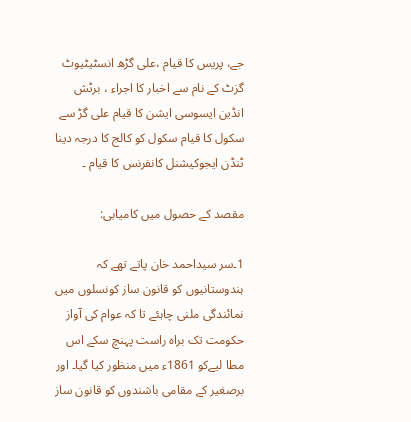جے، پریس کا قیام ،علی گڑھ انسٹیٹیوٹ گزٹ کے نام سے اخبار کا اجراء ، برٹش انڈین ایسوسی ایشن کا قیام علی گڑ سے سکول کا قیام سکول کو کالج کا درجہ دینا ٹنڈن ایجوکیشنل کانفرنس کا قیام ۔

مقصد کے حصول میں کامیابی:

1۔سر سیداحمد خان پاتے تھے کہ ہندوستانیوں کو قانون ساز کونسلوں میں نمائندگی ملنی چاہئے تا کہ عوام کی آواز حکومت تک براہ راست پہنچ سکے اس مطا لیےکو 1861ء میں منظور کیا گیا۔ اور برصغیر کے مقامی باشندوں کو قانون ساز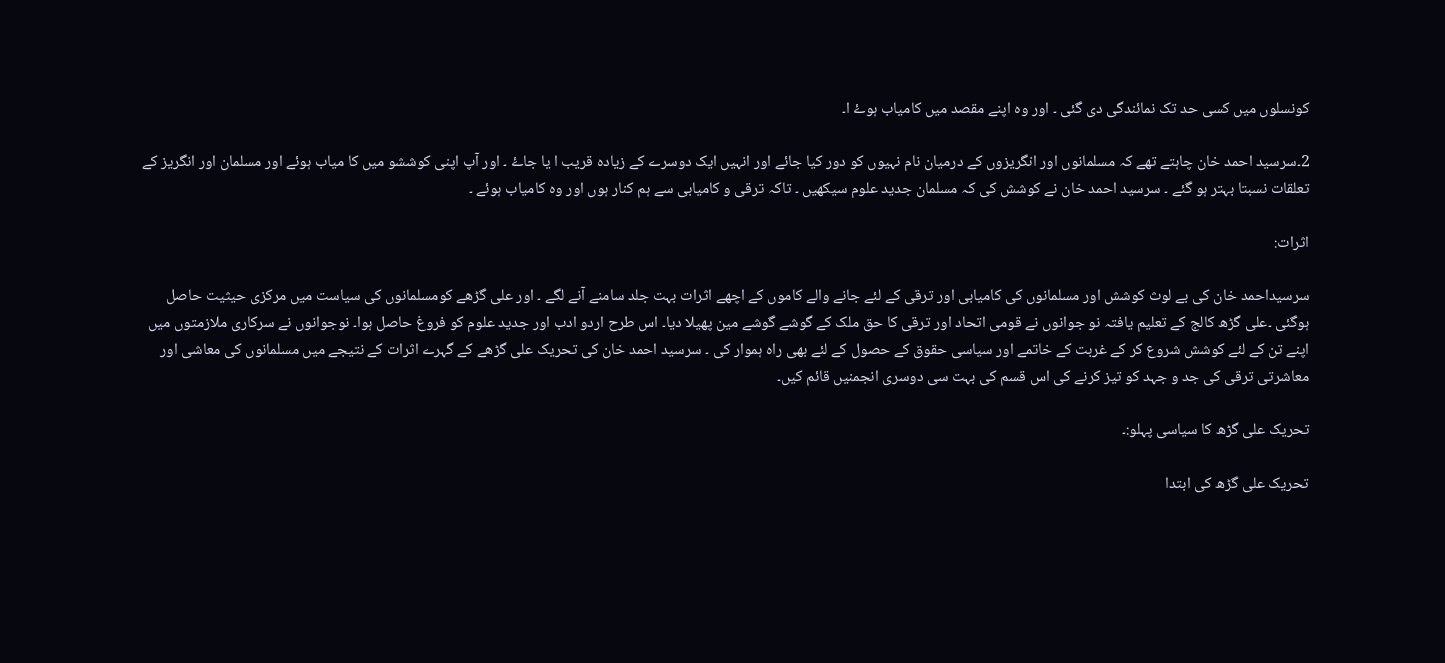کونسلوں میں کسی حد تک نمائندگی دی گئی ۔ اور وہ اپنے مقصد میں کامیاب ہوۓ ا۔

2۔سرسید احمد خان چاہتے تھے کہ مسلمانوں اور انگریزوں کے درمیان نام نہیوں کو دور کیا جائے اور انہیں ایک دوسرے کے زیادہ قریب ا یا جاۓ ۔ اور آپ اپنی کوششو میں کا میاب ہوئے اور مسلمان اور انگریز کے تعلقات نسبتا بہتر ہو گئے ۔ سرسید احمد خان نے کوشش کی کہ مسلمان جدید علوم سیکھیں ۔ تاکہ ترقی و کامیابی سے ہم کنار ہوں اور وہ کامیاب ہوئے ۔

اثرات:

سرسیداحمد خان کی بے لوث کوشش اور مسلمانوں کی کامیابی اور ترقی کے لئے جانے والے کاموں کے اچھے اثرات بہت جلد سامنے آنے لگے ۔ اور علی گڑھے کومسلمانوں کی سیاست میں مرکزی حیثیت حاصل ہوگئی ۔علی گڑھ کالج کے تعلیم یافتہ نو جوانوں نے قومی اتحاد اور ترقی کا حق ملک کے گوشے گوشے مین پھیلا دیا۔ اس طرح اردو ادب اور جدید علوم کو فروغ حاصل ہوا۔ نوجوانوں نے سرکاری ملازمتوں میں اپنے تن کے لئے کوشش شروع کر کے غربت کے خاتمے اور سیاسی حقوق کے حصول کے لئے بھی راہ ہموار کی ۔ سرسید احمد خان کی تحریک علی گڑھے کے گہرے اثرات کے نتیجے میں مسلمانوں کی معاشی اور معاشرتی ترقی کی جد و جہد کو تیز کرنے کی اس قسم کی بہت سی دوسری انجمنیں قائم کیں۔

تحریک علی گڑھ کا سیاسی پہلو:۔

تحریک علی گڑھ کی ابتدا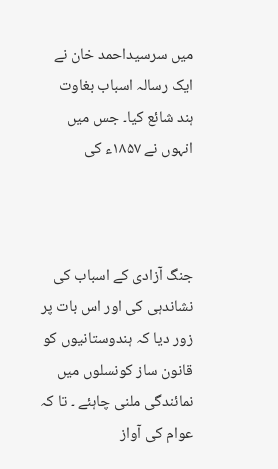میں سرسیداحمد خان نے ایک رسالہ اسباب بغاوت ہند شائع کیا۔ جس میں انہوں نے ۱۸۵۷ء کی



جنگ آزادی کے اسباب کی نشاندہی کی اور اس بات پر زور دیا کہ ہندوستانیوں کو قانون ساز کونسلوں میں نمائندگی ملنی چاہئے ۔ تا کہ عوام کی آواز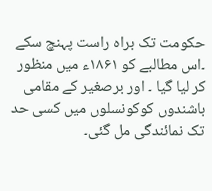حکومت تک براہ راست پہنچ سکے ۔اس مطالبے کو ۱۸۶۱ء میں منظور کر لیا گیا ۔ اور برصغیر کے مقامی باشندوں کوکونسلوں میں کسی حد تک نمائندگی مل گئی۔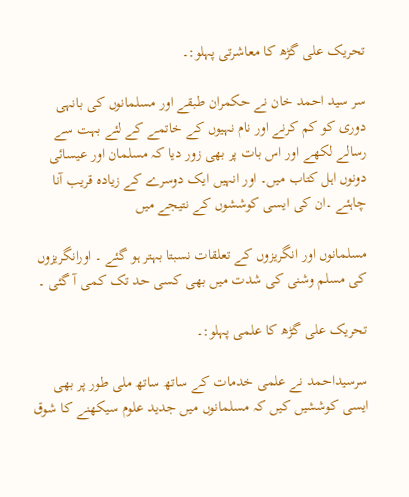تحریک علی گڑھ کا معاشرتی پہلو:۔

سر سید احمد خان نے حکمران طبقے اور مسلمانوں کی بانہی دوری کو کم کرنے اور نام نہیوں کے خاتمے کے لئے بہت سے رسالے لکھے اور اس بات پر بھی زور دیا کہ مسلمان اور عیسائی دونوں اہل کتاب میں۔ اور انہیں ایک دوسرے کے زیادہ قریب آنا چاہئے ۔ان کی ایسی کوششوں کے نتیجے میں

مسلمانوں اور انگریزوں کے تعلقات نسبتا بہتر ہو گئے ۔ اورانگریزوں کی مسلم وشنی کی شدت میں بھی کسی حد تک کمی آ گئی ۔

تحریک علی گڑھ کا علمی پہلو:۔

سرسیداحمد نے علمی خدمات کے ساتھ ساتھ ملی طور پر بھی ایسی کوششیں کیں کہ مسلمانوں میں جدید علوم سیکھنے کا شوق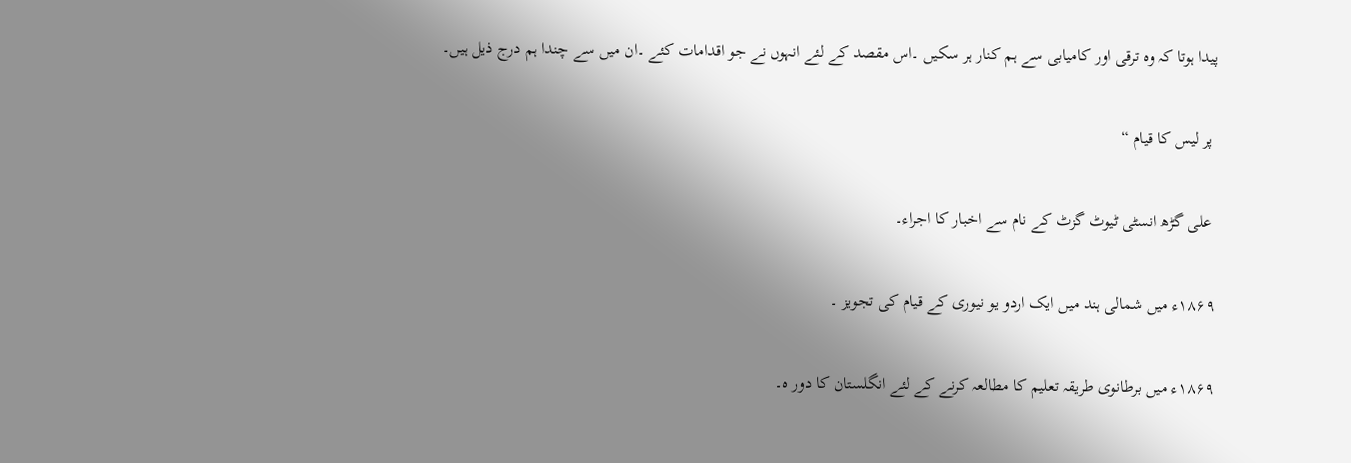پیدا ہوتا کہ وہ ترقی اور کامیابی سے ہم کنار ہر سکیں ۔اس مقصد کے لئے انہوں نے جو اقدامات کئے ۔ان میں سے چندا ہم درج ذیل ہیں۔

 پر لیس کا قیام “

 علی گڑھ انسٹی ٹیوٹ گزٹ کے نام سے اخبار کا اجراء۔

۱۸۶۹ء میں شمالی ہند میں ایک اردو یو نیوری کے قیام کی تجویز ۔

۱۸۶۹ء میں برطانوی طریقہ تعلیم کا مطالعہ کرنے کے لئے انگلستان کا دور ہ۔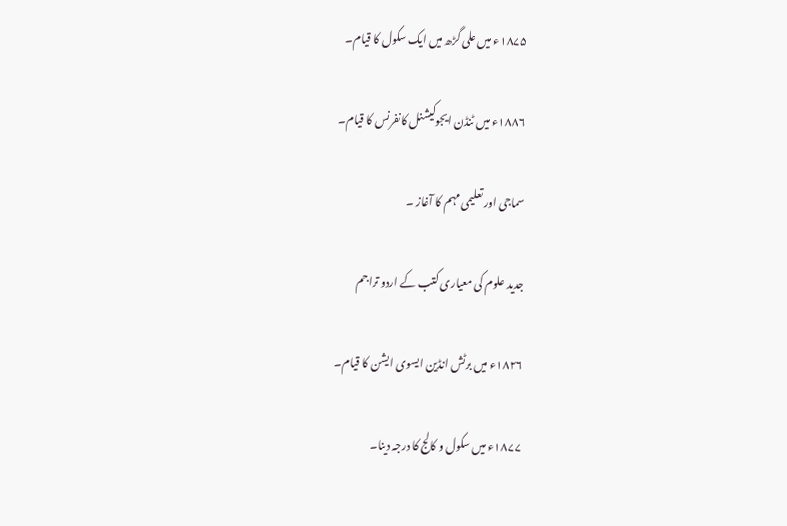۱۸۷۵ء میں علی گڑھ میں ایک سکول کا قیام۔

۱۸۸۶ء میں ٹنڈن ایجوکیشنل کانفرنس کا قیام۔

سماجی اور تعلیمی مہم کا آغاز ۔

جدید علوم کی معیاری کتب کے اردو تراجم

۱۸۲۶ء میں برٹش انڈین ایسوی ایشن کا قیام۔

۱۸۷۷ء میں سکول و کالج کا درجہ دینا۔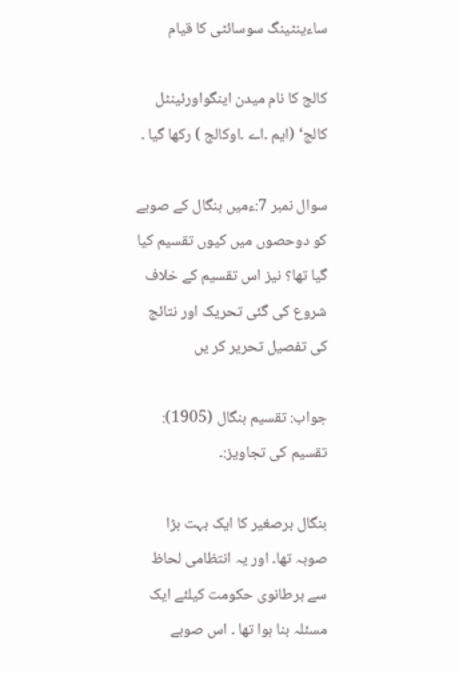ساءینٹینگ سوسائٹی کا قیام

کالج کا نام میدن اینگواورئینٹل کالج‘ (ایم ۔اے ۔اوکالج ) رکھا گیا ۔

سوال نمبر 7:ءمیں بنگال کے صوبے کو دوحصوں میں کیوں تقسیم کیا گیا تھا؟ نیز اس تقسیم کے خلاف شروع کی گئی تحریک اور نتائج کی تفصیل تحریر کر یں

جواب: تقسیم بنگال (1905): تقسیم کی تجاویز:۔

بنگال برصغیر کا ایک بہت بڑا صوبہ تھا۔ اور یہ انتظامی لحاظ سے برطانوی حکومت کیلئے ایک مسئلہ بنا ہوا تھا ۔ اس صوبے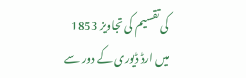کی تقسیم کی تجاویز 1853 میں ارڈ ڈیوری کے دور سے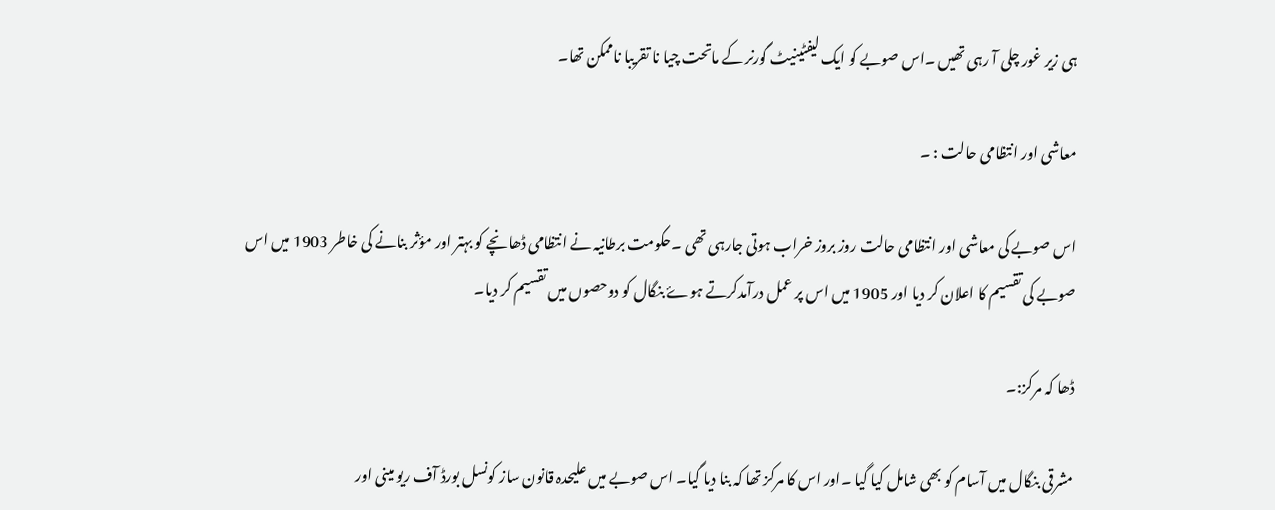ہی زیر غور چلی آ رہی تھیں ۔اس صوبے کو ایک لیفٹینیٹ گورنر کے ماتحت چیا نا تقریبا ناممکن تھا۔

معاشی اور انتظامی حالت : ۔

اس صوبے کی معاشی اور انتظامی حالت روز بروز خراب ہوتی جارہی تھی ۔حکومت برطانیہ نے انتظامی ڈھانچے کو بہتر اور مؤثر بنانے کی خاطر 1903 میں اس صوبے کی تقسیم کا اعلان کر دیا اور 1905 میں اس پر عمل درآمدکرتے ہوۓ بنگال کو دوحصوں میں تقسیم کر دیا۔

ڈھا کہ مرکز:۔

مشرقی بنگال میں آسام کو بھی شامل کیا گیا ۔اور اس کا مرکز تھا کہ بنا دیا گیا۔ اس صوبے میں علیحدہ قانون ساز کونسل بورڈ آف ریو مینی اور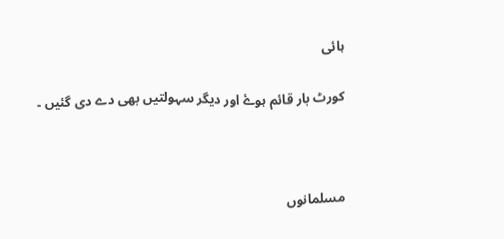ہائی

کورٹ بار قائم ہوۓ اور دیگر سہولتیں بھی دے دی گئیں ۔



مسلمانوں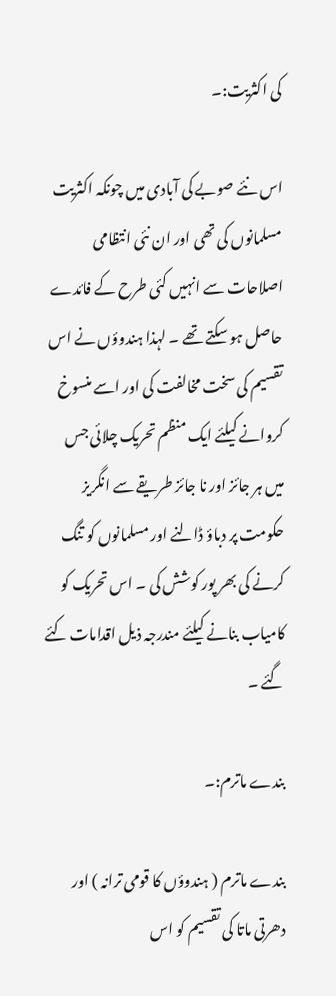کی اکثریت:۔

اس نئے صوبے کی آبادی میں چونکہ اکثریت مسلمانوں کی تھی اور ان نئی انتظامی اصلاحات سے انہیں کئی طرح کے فائدے حاصل ہو سکتے تھے ۔ لہذا ہندوؤں نے اس تقسیم کی سخت مخالفت کی اور اسے منسوخ کروانے کیلئے ایک منظم تحریک چلائی جس میں ہر جائز اور نا جائز طریقے سے انگریز حکومت پر دباؤ ڈالنے اور مسلمانوں کو تنگ کرنے کی بھر پور کوشش کی ۔ اس تحریک کو کامیاب بنانے کیلئے مندرجہ ذیل اقدامات کئے گئے ۔

بندے ماترم:۔

بندے ماترم ( ہندوؤں کا قومی ترانہ ) اور دھرتی ماتا کی تقسیم کو اس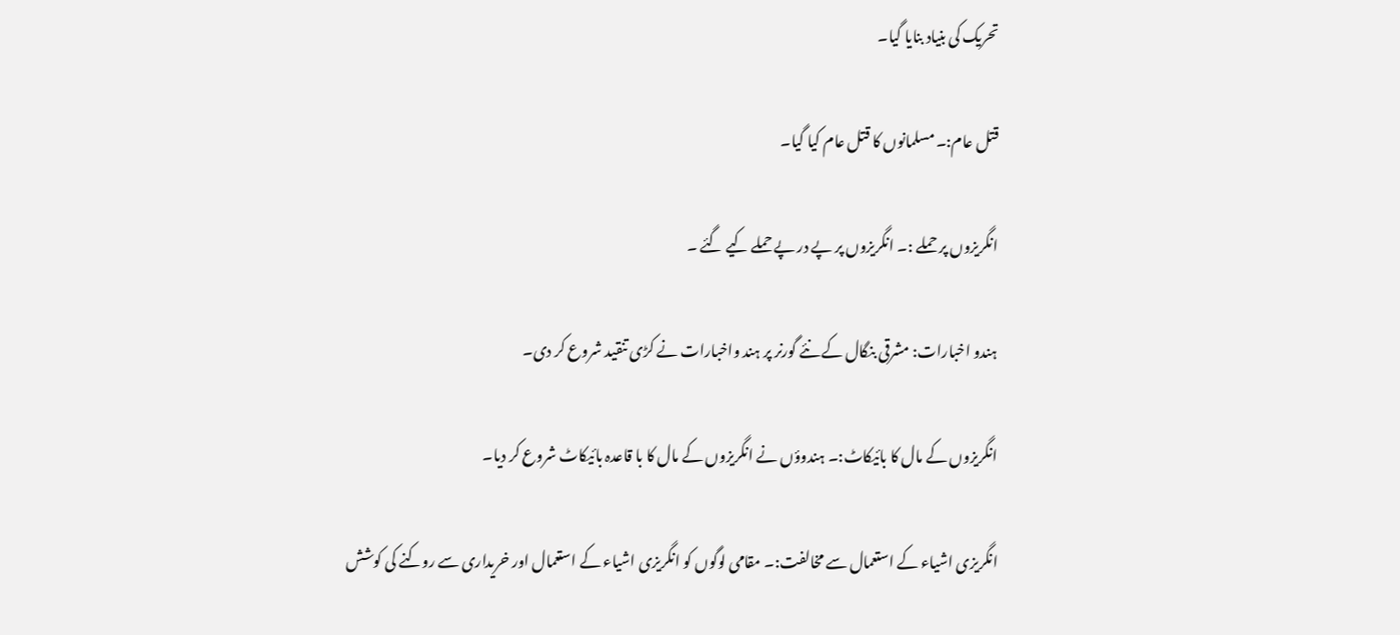تحریک کی بنیاد بنایا گیا۔

قتل عام:۔ مسلمانوں کا قتل عام کیا گیا۔

انگریزوں پر حملے :۔ انگریزوں پر پے در پے حملے کیے گئے ۔

ہندو اخبارات: مشرقی بنگال کے نئے گورنر پر ہند واخبارات نے کڑی تنقید شروع کر دی۔

انگریزوں کے مال کا بائیکاٹ:۔ ہندوؤں نے انگریزوں کے مال کا با قاعدہ بائیکاٹ شروع کر دیا۔

انگریزی اشیاء کے استعمال سے مخالفت:۔ مقامی لوگوں کو انگریزی اشیاء کے استعمال اور خریداری سے روکنے کی کوشش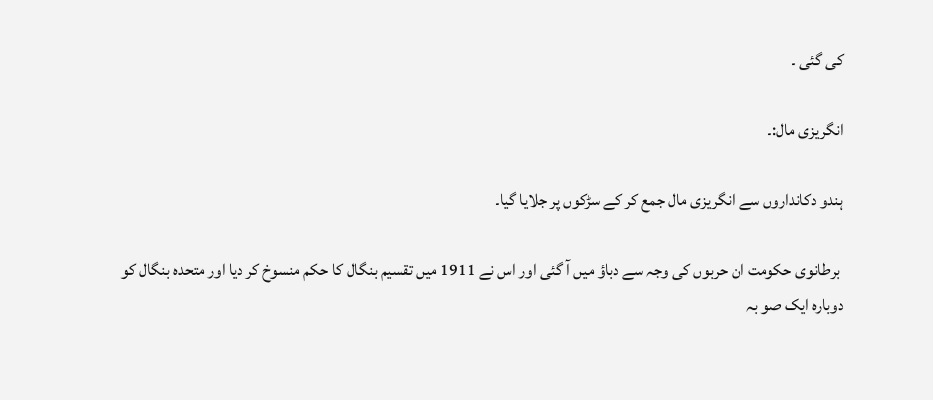کی گئی ۔

انگریزی مال:۔

ہندو دکانداروں سے انگریزی مال جمع کر کے سڑکوں پر جلایا گیا۔

 برطانوی حکومت ان حربوں کی وجہ سے دباؤ میں آ گئی اور اس نے 1911 میں تقسیم بنگال کا حکم منسوخ کر دیا اور متحدہ بنگال کو دوبارہ ایک صو بہ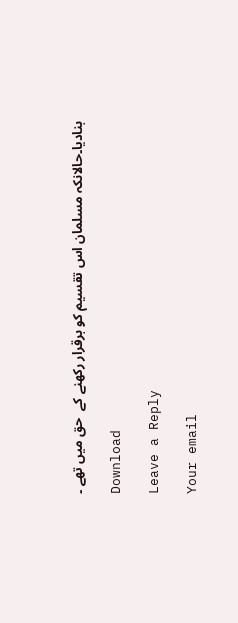بنادیا۔حالانکہ مسلمان اس تقسیم کو برقرار رکھنے کے  حق میں تھے ۔

Download

Leave a Reply

Your email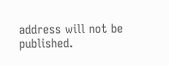address will not be published.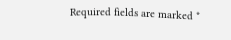Required fields are marked *